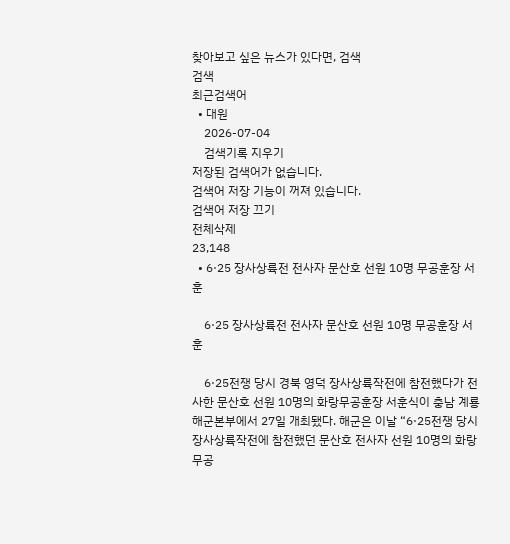찾아보고 싶은 뉴스가 있다면, 검색
검색
최근검색어
  • 대원
    2026-07-04
    검색기록 지우기
저장된 검색어가 없습니다.
검색어 저장 기능이 꺼져 있습니다.
검색어 저장 끄기
전체삭제
23,148
  • 6·25 장사상륙전 전사자 문산호 선원 10명 무공훈장 서훈

    6·25 장사상륙전 전사자 문산호 선원 10명 무공훈장 서훈

    6·25전쟁 당시 경북 영덕 장사상륙작전에 참전했다가 전사한 문산호 선원 10명의 화랑무공훈장 서훈식이 충남 계룡 해군본부에서 27일 개최됐다. 해군은 이날 “6·25전쟁 당시 장사상륙작전에 참전했던 문산호 전사자 선원 10명의 화랑무공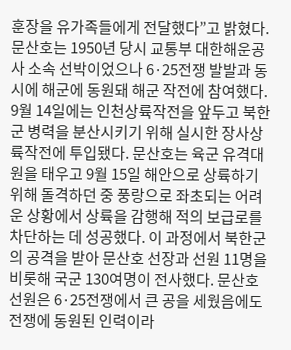훈장을 유가족들에게 전달했다”고 밝혔다. 문산호는 1950년 당시 교통부 대한해운공사 소속 선박이었으나 6·25전쟁 발발과 동시에 해군에 동원돼 해군 작전에 참여했다. 9월 14일에는 인천상륙작전을 앞두고 북한군 병력을 분산시키기 위해 실시한 장사상륙작전에 투입됐다. 문산호는 육군 유격대원을 태우고 9월 15일 해안으로 상륙하기 위해 돌격하던 중 풍랑으로 좌초되는 어려운 상황에서 상륙을 감행해 적의 보급로를 차단하는 데 성공했다. 이 과정에서 북한군의 공격을 받아 문산호 선장과 선원 11명을 비롯해 국군 130여명이 전사했다. 문산호 선원은 6·25전쟁에서 큰 공을 세웠음에도 전쟁에 동원된 인력이라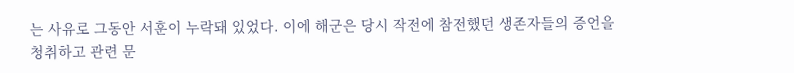는 사유로 그동안 서훈이 누락돼 있었다. 이에 해군은 당시 작전에 참전했던 생존자들의 증언을 청취하고 관련 문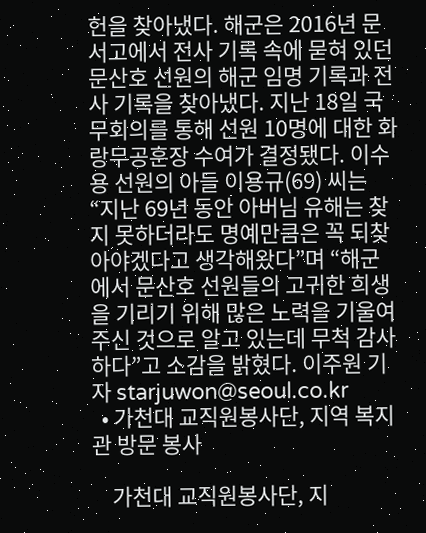헌을 찾아냈다. 해군은 2016년 문서고에서 전사 기록 속에 묻혀 있던 문산호 선원의 해군 임명 기록과 전사 기록을 찾아냈다. 지난 18일 국무회의를 통해 선원 10명에 대한 화랑무공훈장 수여가 결정됐다. 이수용 선원의 아들 이용규(69) 씨는 “지난 69년 동안 아버님 유해는 찾지 못하더라도 명예만큼은 꼭 되찾아야겠다고 생각해왔다”며 “해군에서 문산호 선원들의 고귀한 희생을 기리기 위해 많은 노력을 기울여 주신 것으로 알고 있는데 무척 감사하다”고 소감을 밝혔다. 이주원 기자 starjuwon@seoul.co.kr
  • 가천대 교직원봉사단, 지역 복지관 방문 봉사

    가천대 교직원봉사단, 지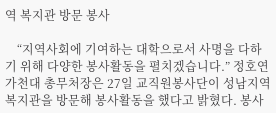역 복지관 방문 봉사

    “지역사회에 기여하는 대학으로서 사명을 다하기 위해 다양한 봉사활동을 펼치겠습니다.” 정호연 가천대 총무처장은 27일 교직원봉사단이 성남지역 복지관을 방문해 봉사활동을 했다고 밝혔다. 봉사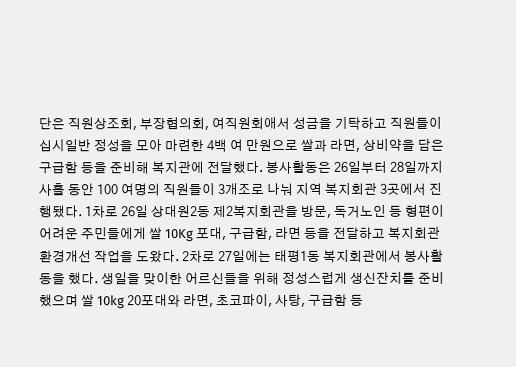단은 직원상조회, 부장협의회, 여직원회애서 성금을 기탁하고 직원들이 십시일반 정성을 모아 마련한 4백 여 만원으로 쌀과 라면, 상비약을 담은 구급함 등을 준비해 복지관에 전달했다. 봉사활동은 26일부터 28일까지 사흘 동안 100 여명의 직원들이 3개조로 나눠 지역 복지회관 3곳에서 진행됐다. 1차로 26일 상대원2동 제2복지회관을 방문, 독거노인 등 형편이 어려운 주민들에게 쌀 10Kg 포대, 구급함, 라면 등을 전달하고 복지회관 환경개선 작업을 도왔다. 2차로 27일에는 태평1동 복지회관에서 봉사활동을 했다. 생일을 맞이한 어르신들을 위해 정성스럽게 생신잔치를 준비했으며 쌀 10kg 20포대와 라면, 초코파이, 사탕, 구급함 등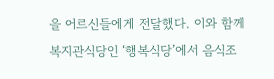을 어르신들에게 전달했다. 이와 함께 복지관식당인 ‘행복식당’에서 음식조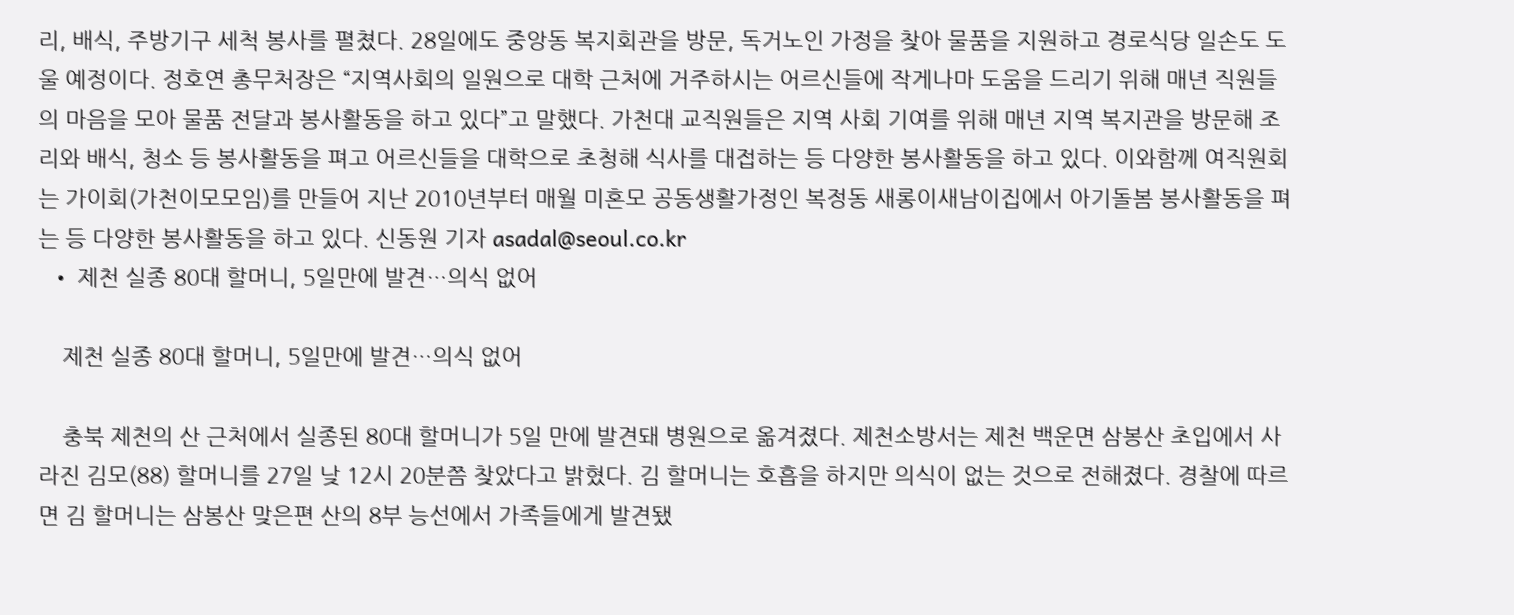리, 배식, 주방기구 세척 봉사를 펼쳤다. 28일에도 중앙동 복지회관을 방문, 독거노인 가정을 찾아 물품을 지원하고 경로식당 일손도 도울 예정이다. 정호연 총무처장은 “지역사회의 일원으로 대학 근처에 거주하시는 어르신들에 작게나마 도움을 드리기 위해 매년 직원들의 마음을 모아 물품 전달과 봉사활동을 하고 있다”고 말했다. 가천대 교직원들은 지역 사회 기여를 위해 매년 지역 복지관을 방문해 조리와 배식, 청소 등 봉사활동을 펴고 어르신들을 대학으로 초청해 식사를 대접하는 등 다양한 봉사활동을 하고 있다. 이와함께 여직원회는 가이회(가천이모모임)를 만들어 지난 2010년부터 매월 미혼모 공동생활가정인 복정동 새롱이새남이집에서 아기돌봄 봉사활동을 펴는 등 다양한 봉사활동을 하고 있다. 신동원 기자 asadal@seoul.co.kr
  • 제천 실종 80대 할머니, 5일만에 발견…의식 없어

    제천 실종 80대 할머니, 5일만에 발견…의식 없어

    충북 제천의 산 근처에서 실종된 80대 할머니가 5일 만에 발견돼 병원으로 옮겨졌다. 제천소방서는 제천 백운면 삼봉산 초입에서 사라진 김모(88) 할머니를 27일 낮 12시 20분쯤 찾았다고 밝혔다. 김 할머니는 호흡을 하지만 의식이 없는 것으로 전해졌다. 경찰에 따르면 김 할머니는 삼봉산 맞은편 산의 8부 능선에서 가족들에게 발견됐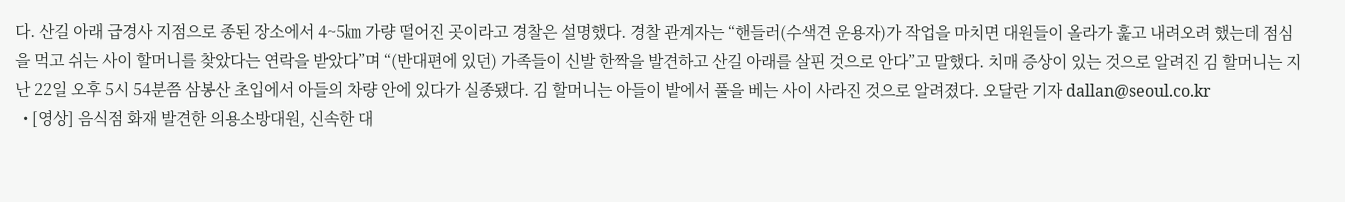다. 산길 아래 급경사 지점으로 종된 장소에서 4~5㎞ 가량 떨어진 곳이라고 경찰은 설명했다. 경찰 관계자는 “핸들러(수색견 운용자)가 작업을 마치면 대원들이 올라가 훑고 내려오려 했는데 점심을 먹고 쉬는 사이 할머니를 찾았다는 연락을 받았다”며 “(반대편에 있던) 가족들이 신발 한짝을 발견하고 산길 아래를 살핀 것으로 안다”고 말했다. 치매 증상이 있는 것으로 알려진 김 할머니는 지난 22일 오후 5시 54분쯤 삼봉산 초입에서 아들의 차량 안에 있다가 실종됐다. 김 할머니는 아들이 밭에서 풀을 베는 사이 사라진 것으로 알려졌다. 오달란 기자 dallan@seoul.co.kr
  • [영상] 음식점 화재 발견한 의용소방대원, 신속한 대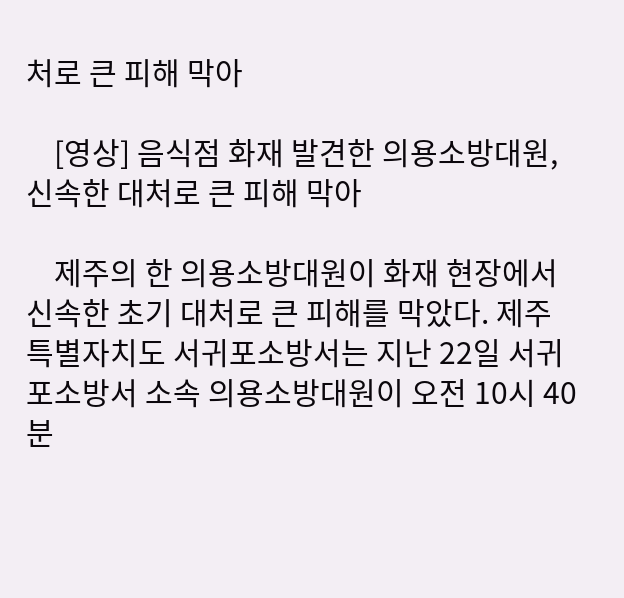처로 큰 피해 막아

    [영상] 음식점 화재 발견한 의용소방대원, 신속한 대처로 큰 피해 막아

    제주의 한 의용소방대원이 화재 현장에서 신속한 초기 대처로 큰 피해를 막았다. 제주특별자치도 서귀포소방서는 지난 22일 서귀포소방서 소속 의용소방대원이 오전 10시 40분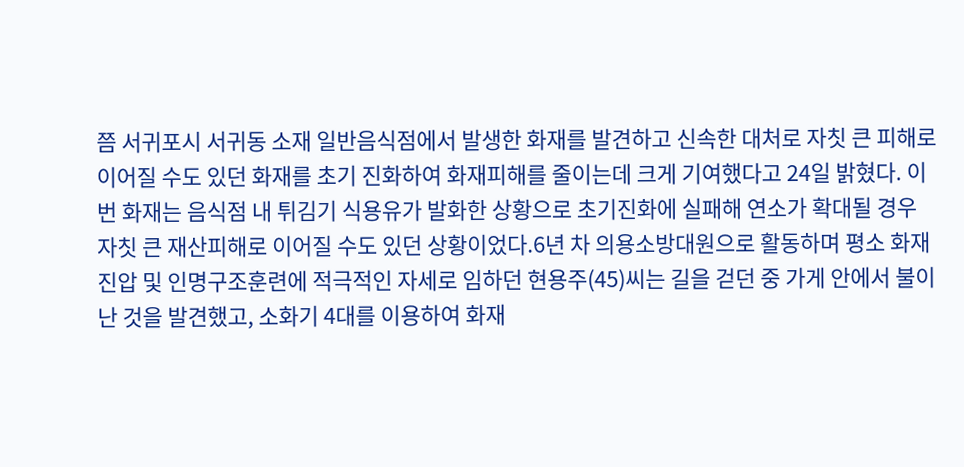쯤 서귀포시 서귀동 소재 일반음식점에서 발생한 화재를 발견하고 신속한 대처로 자칫 큰 피해로 이어질 수도 있던 화재를 초기 진화하여 화재피해를 줄이는데 크게 기여했다고 24일 밝혔다. 이번 화재는 음식점 내 튀김기 식용유가 발화한 상황으로 초기진화에 실패해 연소가 확대될 경우 자칫 큰 재산피해로 이어질 수도 있던 상황이었다.6년 차 의용소방대원으로 활동하며 평소 화재진압 및 인명구조훈련에 적극적인 자세로 임하던 현용주(45)씨는 길을 걷던 중 가게 안에서 불이 난 것을 발견했고, 소화기 4대를 이용하여 화재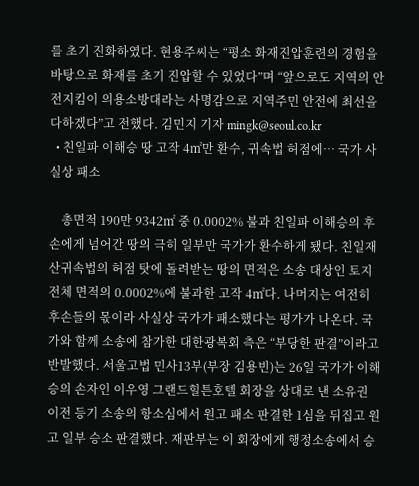를 초기 진화하였다. 현용주씨는 “평소 화재진압훈련의 경험을 바탕으로 화재를 초기 진압할 수 있었다”며 “앞으로도 지역의 안전지킴이 의용소방대라는 사명감으로 지역주민 안전에 최선을 다하겠다”고 전했다. 김민지 기자 mingk@seoul.co.kr
  • 친일파 이해승 땅 고작 4㎡만 환수, 귀속법 허점에… 국가 사실상 패소

    총면적 190만 9342㎡ 중 0.0002% 불과 친일파 이해승의 후손에게 넘어간 땅의 극히 일부만 국가가 환수하게 됐다. 친일재산귀속법의 허점 탓에 돌려받는 땅의 면적은 소송 대상인 토지 전체 면적의 0.0002%에 불과한 고작 4㎡다. 나머지는 여전히 후손들의 몫이라 사실상 국가가 패소했다는 평가가 나온다. 국가와 함께 소송에 참가한 대한광복회 측은 “부당한 판결”이라고 반발했다. 서울고법 민사13부(부장 김용빈)는 26일 국가가 이해승의 손자인 이우영 그랜드힐튼호텔 회장을 상대로 낸 소유권 이전 등기 소송의 항소심에서 원고 패소 판결한 1심을 뒤집고 원고 일부 승소 판결했다. 재판부는 이 회장에게 행정소송에서 승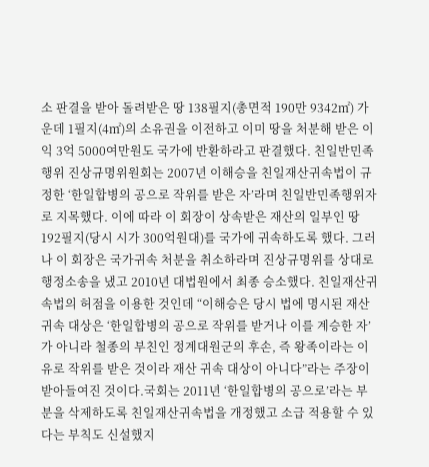소 판결을 받아 돌려받은 땅 138필지(총면적 190만 9342㎡) 가운데 1필지(4㎡)의 소유권을 이전하고 이미 땅을 처분해 받은 이익 3억 5000여만원도 국가에 반환하라고 판결했다. 친일반민족행위 진상규명위원회는 2007년 이해승을 친일재산귀속법이 규정한 ‘한일합병의 공으로 작위를 받은 자’라며 친일반민족행위자로 지목했다. 이에 따라 이 회장이 상속받은 재산의 일부인 땅 192필지(당시 시가 300억원대)를 국가에 귀속하도록 했다. 그러나 이 회장은 국가귀속 처분을 취소하라며 진상규명위를 상대로 행정소송을 냈고 2010년 대법원에서 최종 승소했다. 친일재산귀속법의 허점을 이용한 것인데 “이해승은 당시 법에 명시된 재산 귀속 대상은 ‘한일합병의 공으로 작위를 받거나 이를 계승한 자’가 아니라 철종의 부친인 정계대원군의 후손, 즉 왕족이라는 이유로 작위를 받은 것이라 재산 귀속 대상이 아니다”라는 주장이 받아들여진 것이다.국회는 2011년 ‘한일합병의 공으로’라는 부분을 삭제하도록 친일재산귀속법을 개정했고 소급 적용할 수 있다는 부칙도 신설했지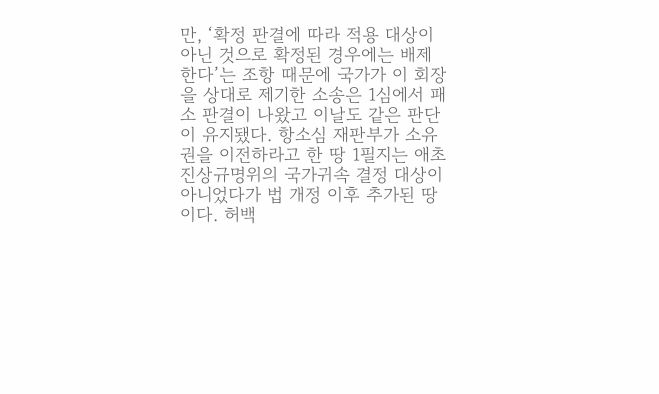만, ‘확정 판결에 따라 적용 대상이 아닌 것으로 확정된 경우에는 배제한다’는 조항 때문에 국가가 이 회장을 상대로 제기한 소송은 1심에서 패소 판결이 나왔고 이날도 같은 판단이 유지됐다. 항소심 재판부가 소유권을 이전하라고 한 땅 1필지는 애초 진상규명위의 국가귀속 결정 대상이 아니었다가 법 개정 이후 추가된 땅이다. 허백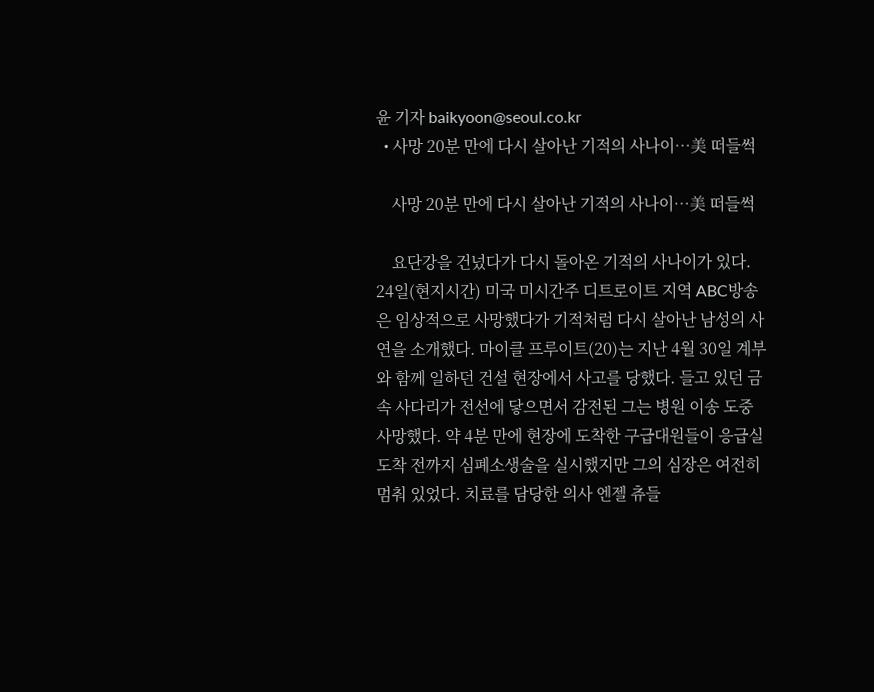윤 기자 baikyoon@seoul.co.kr
  • 사망 20분 만에 다시 살아난 기적의 사나이…美 떠들썩

    사망 20분 만에 다시 살아난 기적의 사나이…美 떠들썩

    요단강을 건넜다가 다시 돌아온 기적의 사나이가 있다. 24일(현지시간) 미국 미시간주 디트로이트 지역 ABC방송은 임상적으로 사망했다가 기적처럼 다시 살아난 남성의 사연을 소개했다. 마이클 프루이트(20)는 지난 4월 30일 계부와 함께 일하던 건설 현장에서 사고를 당했다. 들고 있던 금속 사다리가 전선에 닿으면서 감전된 그는 병원 이송 도중 사망했다. 약 4분 만에 현장에 도착한 구급대원들이 응급실 도착 전까지 심폐소생술을 실시했지만 그의 심장은 여전히 멈춰 있었다. 치료를 담당한 의사 엔젤 츄들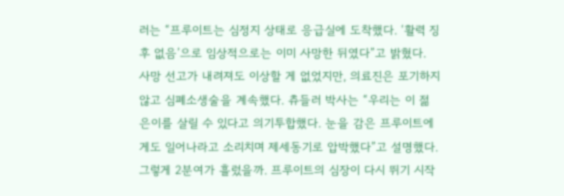러는 “프루이트는 심정지 상태로 응급실에 도착했다. ‘활력 징후 없음’으로 임상적으로는 이미 사망한 뒤였다”고 밝혔다. 사망 선고가 내려져도 이상할 게 없었지만, 의료진은 포기하지 않고 심폐소생술을 계속했다. 츄들러 박사는 “우리는 이 젊은이를 살릴 수 있다고 의기투합했다. 눈을 감은 프루이트에게도 일어나라고 소리치며 제세동기로 압박했다”고 설명했다.그렇게 2분여가 흘렀을까. 프루이트의 심장이 다시 뛰기 시작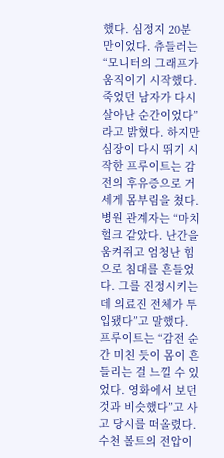했다. 심정지 20분 만이었다. 츄들러는 “모니터의 그래프가 움직이기 시작했다. 죽었던 남자가 다시 살아난 순간이었다”라고 밝혔다. 하지만 심장이 다시 뛰기 시작한 프루이트는 감전의 후유증으로 거세게 몸부림을 쳤다. 병원 관계자는 “마치 헐크 같았다. 난간을 움켜쥐고 엄청난 힘으로 침대를 흔들었다. 그를 진정시키는 데 의료진 전체가 투입됐다”고 말했다. 프루이트는 “감전 순간 미친 듯이 몸이 흔들리는 걸 느낄 수 있었다. 영화에서 보던 것과 비슷했다”고 사고 당시를 떠올렸다. 수천 볼트의 전압이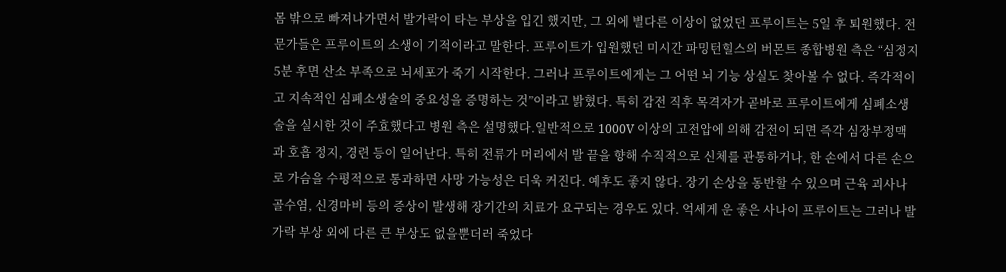몸 밖으로 빠져나가면서 발가락이 타는 부상을 입긴 했지만, 그 외에 별다른 이상이 없었던 프루이트는 5일 후 퇴원했다. 전문가들은 프루이트의 소생이 기적이라고 말한다. 프루이트가 입원했던 미시간 파밍턴힐스의 버몬트 종합병원 측은 “심정지 5분 후면 산소 부족으로 뇌세포가 죽기 시작한다. 그러나 프루이트에게는 그 어떤 뇌 기능 상실도 찾아볼 수 없다. 즉각적이고 지속적인 심폐소생술의 중요성을 증명하는 것”이라고 밝혔다. 특히 감전 직후 목격자가 곧바로 프루이트에게 심폐소생술을 실시한 것이 주효했다고 병원 측은 설명했다.일반적으로 1000V 이상의 고전압에 의해 감전이 되면 즉각 심장부정맥과 호흡 정지, 경련 등이 일어난다. 특히 전류가 머리에서 발 끝을 향해 수직적으로 신체를 관통하거나, 한 손에서 다른 손으로 가슴을 수평적으로 통과하면 사망 가능성은 더욱 커진다. 예후도 좋지 않다. 장기 손상을 동반할 수 있으며 근육 괴사나 골수염, 신경마비 등의 증상이 발생해 장기간의 치료가 요구되는 경우도 있다. 억세게 운 좋은 사나이 프루이트는 그러나 발가락 부상 외에 다른 큰 부상도 없을뿐더러 죽었다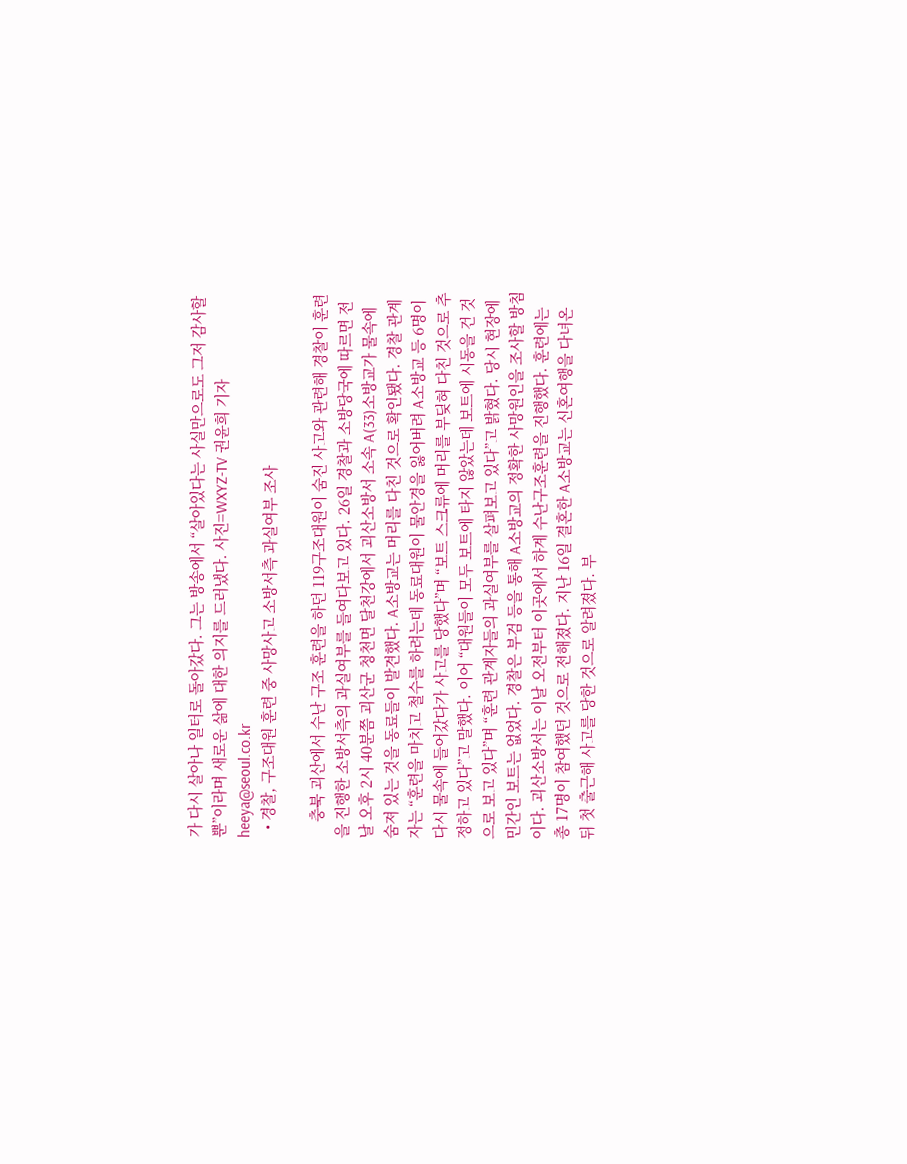가 다시 살아나 일터로 돌아갔다. 그는 방송에서 “살아있다는 사실만으로도 그저 감사할 뿐”이라며 새로운 삶에 대한 의지를 드러냈다. 사진=WXYZ-TV 권윤희 기자 heeya@seoul.co.kr
  • 경찰, 구조대원 훈련 중 사망사고 소방서측 과실여부 조사

    충북 괴산에서 수난 구조 훈련을 하던 119구조대원이 숨진 사고와 관련해 경찰이 훈련을 진행한 소방서측의 과실여부를 들여다보고 있다. 26일 경찰과 소방당국에 따르면 전날 오후 2시 40분쯤 괴산군 청천면 달천강에서 괴산소방서 소속 A(33)소방교가 물속에 숨져 있는 것을 동료들이 발견했다. A소방교는 머리를 다친 것으로 확인됐다. 경찰 관계자는 “훈련을 마치고 철수를 하려는데 동료대원이 물안경을 잃어버려 A소방교 등 6명이 다시 물속에 들어갔다가 사고를 당했다”며 “보트 스크류에 머리를 부딪혀 다친 것으로 추정하고 있다”고 말했다. 이어 “대원들이 모두 보트에 타지 않았는데 보트에 시동을 건 것으로 보고 있다”며 “훈련 관계자들의 과실여부를 살펴보고 있다”고 밝혔다. 당시 현장에 민간인 보트는 없었다. 경찰은 부검 등을 통해 A소방교의 정확한 사망원인을 조사할 방침이다. 괴산소방서는 이날 오전부터 이곳에서 하계 수난구조훈련을 진행했다. 훈련에는 총 17명이 참여했던 것으로 전해졌다. 지난 16일 결혼한 A소방교는 신혼여행을 다녀온 뒤 첫 출근해 사고를 당한 것으로 알려졌다. 부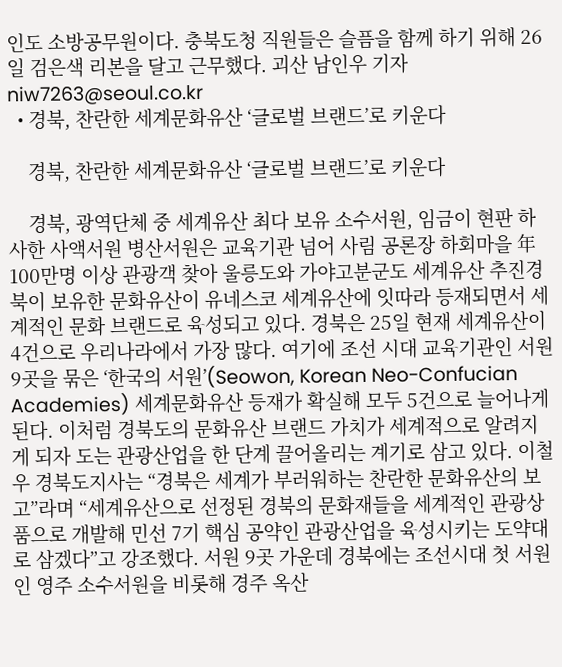인도 소방공무원이다. 충북도청 직원들은 슬픔을 함께 하기 위해 26일 검은색 리본을 달고 근무했다. 괴산 남인우 기자 niw7263@seoul.co.kr
  • 경북, 찬란한 세계문화유산 ‘글로벌 브랜드’로 키운다

    경북, 찬란한 세계문화유산 ‘글로벌 브랜드’로 키운다

    경북, 광역단체 중 세계유산 최다 보유 소수서원, 임금이 현판 하사한 사액서원 병산서원은 교육기관 넘어 사림 공론장 하회마을 年 100만명 이상 관광객 찾아 울릉도와 가야고분군도 세계유산 추진경북이 보유한 문화유산이 유네스코 세계유산에 잇따라 등재되면서 세계적인 문화 브랜드로 육성되고 있다. 경북은 25일 현재 세계유산이 4건으로 우리나라에서 가장 많다. 여기에 조선 시대 교육기관인 서원 9곳을 묶은 ‘한국의 서원’(Seowon, Korean Neo-Confucian Academies) 세계문화유산 등재가 확실해 모두 5건으로 늘어나게 된다. 이처럼 경북도의 문화유산 브랜드 가치가 세계적으로 알려지게 되자 도는 관광산업을 한 단계 끌어올리는 계기로 삼고 있다. 이철우 경북도지사는 “경북은 세계가 부러워하는 찬란한 문화유산의 보고”라며 “세계유산으로 선정된 경북의 문화재들을 세계적인 관광상품으로 개발해 민선 7기 핵심 공약인 관광산업을 육성시키는 도약대로 삼겠다”고 강조했다. 서원 9곳 가운데 경북에는 조선시대 첫 서원인 영주 소수서원을 비롯해 경주 옥산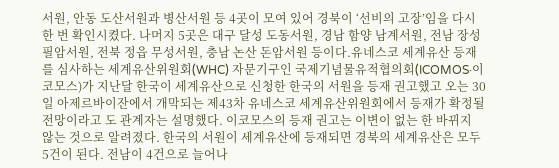서원, 안동 도산서원과 병산서원 등 4곳이 모여 있어 경북이 ‘선비의 고장’임을 다시 한 번 확인시켰다. 나머지 5곳은 대구 달성 도동서원, 경남 함양 남계서원, 전남 장성 필암서원, 전북 정읍 무성서원, 충남 논산 돈암서원 등이다.유네스코 세계유산 등재를 심사하는 세계유산위원회(WHC) 자문기구인 국제기념물유적협의회(ICOMOS·이코모스)가 지난달 한국이 세계유산으로 신청한 한국의 서원을 등재 권고했고 오는 30일 아제르바이잔에서 개막되는 제43차 유네스코 세계유산위원회에서 등재가 확정될 전망이라고 도 관계자는 설명했다. 이코모스의 등재 권고는 이변이 없는 한 바뀌지 않는 것으로 알려졌다. 한국의 서원이 세계유산에 등재되면 경북의 세계유산은 모두 5건이 된다. 전남이 4건으로 늘어나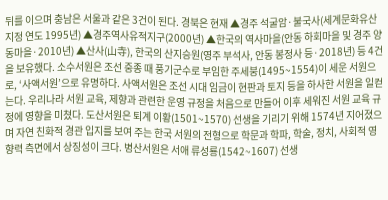뒤를 이으며 충남은 서울과 같은 3건이 된다. 경북은 현재 ▲경주 석굴암·불국사(세계문화유산 지정 연도 1995년) ▲경주역사유적지구(2000년) ▲한국의 역사마을(안동 하회마을 및 경주 양동마을·2010년) ▲산사(山寺), 한국의 산지승원(영주 부석사, 안동 봉정사 등·2018년) 등 4건을 보유했다. 소수서원은 조선 중종 때 풍기군수로 부임한 주세붕(1495~1554)이 세운 서원으로, ‘사액서원’으로 유명하다. 사액서원은 조선 시대 임금이 현판과 토지 등을 하사한 서원을 일컫는다. 우리나라 서원 교육, 제향과 관련한 운영 규정을 처음으로 만들어 이후 세워진 서원 교육 규정에 영향을 미쳤다. 도산서원은 퇴계 이황(1501~1570) 선생을 기리기 위해 1574년 지어졌으며 자연 친화적 경관 입지를 보여 주는 한국 서원의 전형으로 학문과 학파, 학술, 정치, 사회적 영향력 측면에서 상징성이 크다. 병산서원은 서애 류성룡(1542~1607) 선생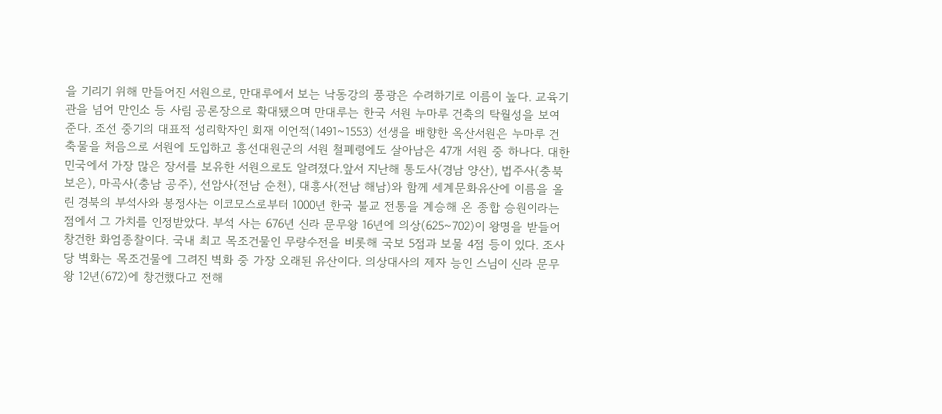을 기리기 위해 만들어진 서원으로, 만대루에서 보는 낙동강의 풍광은 수려하기로 이름이 높다. 교육기관을 넘어 만인소 등 사림 공론장으로 확대됐으며 만대루는 한국 서원 누마루 건축의 탁월성을 보여 준다. 조선 중기의 대표적 성리학자인 회재 이언적(1491~1553) 선생을 배향한 옥산서원은 누마루 건축물을 처음으로 서원에 도입하고 흥선대원군의 서원 철폐령에도 살아남은 47개 서원 중 하나다. 대한민국에서 가장 많은 장서를 보유한 서원으로도 알려졌다.앞서 지난해 통도사(경남 양산), 법주사(충북 보은), 마곡사(충남 공주), 선암사(전남 순천), 대흥사(전남 해남)와 함께 세계문화유산에 이름을 올린 경북의 부석사와 봉정사는 이코모스로부터 1000년 한국 불교 전통을 계승해 온 종합 승원이라는 점에서 그 가치를 인정받았다. 부석 사는 676년 신라 문무왕 16년에 의상(625~702)이 왕명을 받들어 창건한 화엄종찰이다. 국내 최고 목조건물인 무량수전을 비롯해 국보 5점과 보물 4점 등이 있다. 조사당 벽화는 목조건물에 그려진 벽화 중 가장 오래된 유산이다. 의상대사의 제자 능인 스님이 신라 문무왕 12년(672)에 창건했다고 전해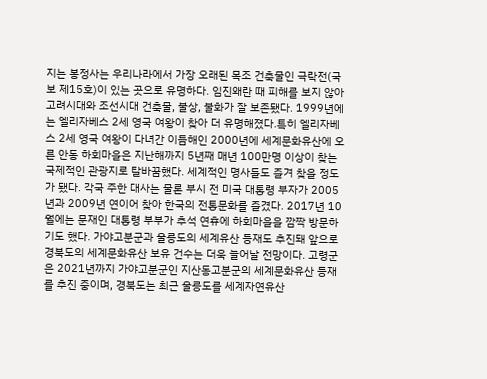지는 봉정사는 우리나라에서 가장 오래된 목조 건축물인 극락전(국보 제15호)이 있는 곳으로 유명하다. 임진왜란 때 피해를 보지 않아 고려시대와 조선시대 건축물, 불상, 불화가 잘 보존됐다. 1999년에는 엘리자베스 2세 영국 여왕이 찾아 더 유명해졌다.특히 엘리자베스 2세 영국 여왕이 다녀간 이듬해인 2000년에 세계문화유산에 오른 안동 하회마을은 지난해까지 5년째 매년 100만명 이상이 찾는 국제적인 관광지로 탈바꿈했다. 세계적인 명사들도 즐겨 찾을 정도가 됐다. 각국 주한 대사는 물론 부시 전 미국 대통령 부자가 2005년과 2009년 연이어 찾아 한국의 전통문화를 즐겼다. 2017년 10월에는 문재인 대통령 부부가 추석 연휴에 하회마을을 깜짝 방문하기도 했다. 가야고분군과 울릉도의 세계유산 등재도 추진돼 앞으로 경북도의 세계문화유산 보유 건수는 더욱 늘어날 전망이다. 고령군은 2021년까지 가야고분군인 지산동고분군의 세계문화유산 등재를 추진 중이며, 경북도는 최근 울릉도를 세계자연유산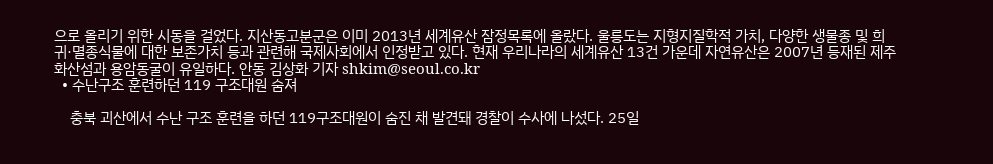으로 올리기 위한 시동을 걸었다. 지산동고분군은 이미 2013년 세계유산 잠정목록에 올랐다. 울릉도는 지형지질학적 가치, 다양한 생물종 및 희귀·멸종식물에 대한 보존가치 등과 관련해 국제사회에서 인정받고 있다. 현재 우리나라의 세계유산 13건 가운데 자연유산은 2007년 등재된 제주 화산섬과 용암동굴이 유일하다. 안동 김상화 기자 shkim@seoul.co.kr
  • 수난구조 훈련하던 119 구조대원 숨져

    충북 괴산에서 수난 구조 훈련을 하던 119구조대원이 숨진 채 발견돼 경찰이 수사에 나섰다. 25일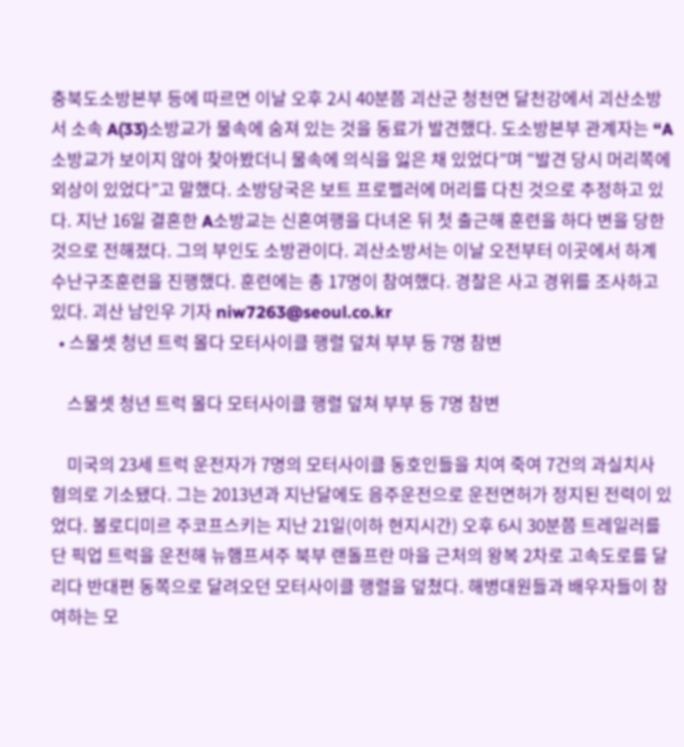충북도소방본부 등에 따르면 이날 오후 2시 40분쯤 괴산군 청천면 달천강에서 괴산소방서 소속 A(33)소방교가 물속에 숨져 있는 것을 동료가 발견했다. 도소방본부 관계자는 “A소방교가 보이지 않아 찾아봤더니 물속에 의식을 잃은 채 있었다”며 “발견 당시 머리쪽에 외상이 있었다”고 말했다. 소방당국은 보트 프로펠러에 머리를 다친 것으로 추정하고 있다. 지난 16일 결혼한 A소방교는 신혼여행을 다녀온 뒤 첫 출근해 훈련을 하다 변을 당한 것으로 전해졌다. 그의 부인도 소방관이다. 괴산소방서는 이날 오전부터 이곳에서 하계 수난구조훈련을 진행했다. 훈련에는 총 17명이 참여했다. 경찰은 사고 경위를 조사하고 있다. 괴산 남인우 기자 niw7263@seoul.co.kr
  • 스물셋 청년 트럭 몰다 모터사이클 행렬 덮쳐 부부 등 7명 참변

    스물셋 청년 트럭 몰다 모터사이클 행렬 덮쳐 부부 등 7명 참변

    미국의 23세 트럭 운전자가 7명의 모터사이클 동호인들을 치여 죽여 7건의 과실치사 혐의로 기소됐다. 그는 2013년과 지난달에도 음주운전으로 운전면허가 정지된 전력이 있었다. 볼로디미르 주코프스키는 지난 21일(이하 현지시간) 오후 6시 30분쯤 트레일러를 단 픽업 트럭을 운전해 뉴햄프셔주 북부 랜돌프란 마을 근처의 왕복 2차로 고속도로를 달리다 반대편 동쪽으로 달려오던 모터사이클 행렬을 덮쳤다. 해병대원들과 배우자들이 참여하는 모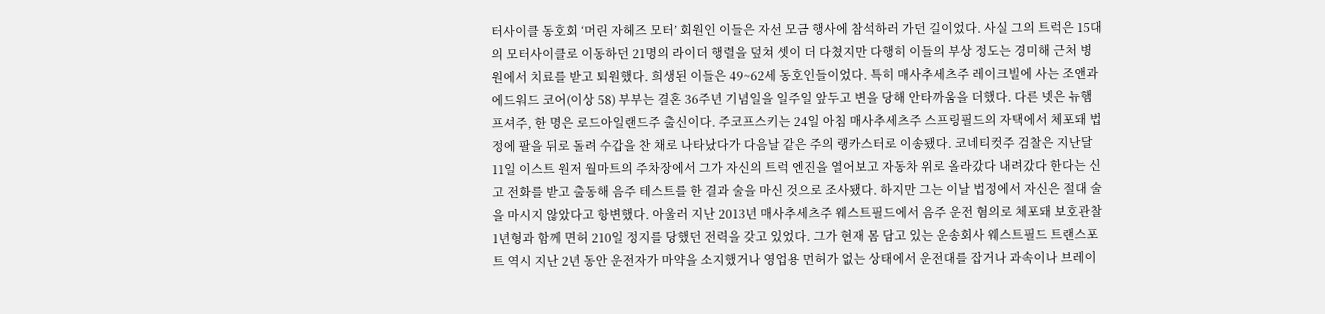터사이클 동호회 ‘머린 자헤즈 모터’ 회원인 이들은 자선 모금 행사에 참석하러 가던 길이었다. 사실 그의 트럭은 15대의 모터사이클로 이동하던 21명의 라이더 행렬을 덮쳐 셋이 더 다쳤지만 다행히 이들의 부상 정도는 경미해 근처 병원에서 치료를 받고 퇴원했다. 희생된 이들은 49~62세 동호인들이었다. 특히 매사추세츠주 레이크빌에 사는 조앤과 에드워드 코어(이상 58) 부부는 결혼 36주년 기념일을 일주일 앞두고 변을 당해 안타까움을 더했다. 다른 넷은 뉴햄프셔주, 한 명은 로드아일랜드주 출신이다. 주코프스키는 24일 아침 매사추세츠주 스프링필드의 자택에서 체포돼 법정에 팔을 뒤로 돌려 수갑을 찬 채로 나타났다가 다음날 같은 주의 랭카스터로 이송됐다. 코네티컷주 검찰은 지난달 11일 이스트 원저 월마트의 주차장에서 그가 자신의 트럭 엔진을 열어보고 자동차 위로 올라갔다 내려갔다 한다는 신고 전화를 받고 출동해 음주 테스트를 한 결과 술을 마신 것으로 조사됐다. 하지만 그는 이날 법정에서 자신은 절대 술을 마시지 않았다고 항변했다. 아울러 지난 2013년 매사추세츠주 웨스트필드에서 음주 운전 혐의로 체포돼 보호관찰 1년형과 함께 면허 210일 정지를 당했던 전력을 갖고 있었다. 그가 현재 몸 담고 있는 운송회사 웨스트필드 트랜스포트 역시 지난 2년 동안 운전자가 마약을 소지했거나 영업용 먼허가 없는 상태에서 운전대를 잡거나 과속이나 브레이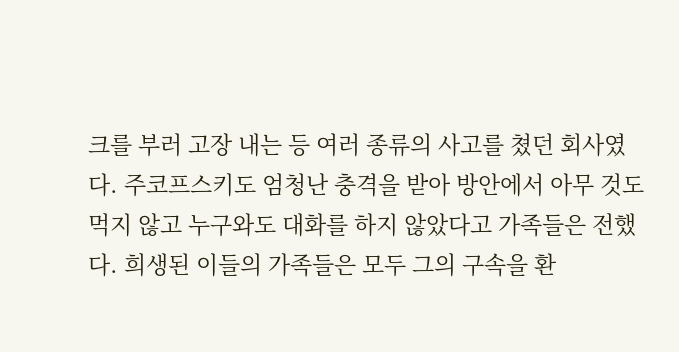크를 부러 고장 내는 등 여러 종류의 사고를 쳤던 회사였다. 주코프스키도 엄청난 충격을 받아 방안에서 아무 것도 먹지 않고 누구와도 대화를 하지 않았다고 가족들은 전했다. 희생된 이들의 가족들은 모두 그의 구속을 환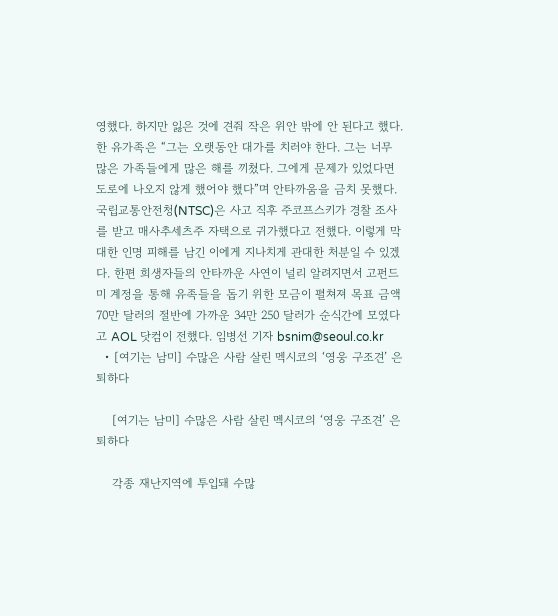영했다. 하지만 잃은 것에 견줘 작은 위안 밖에 안 된다고 했다. 한 유가족은 “그는 오랫동안 대가를 치러야 한다. 그는 너무 많은 가족들에게 많은 해를 끼쳤다. 그에게 문제가 있었다면 도로에 나오지 않게 했어야 했다”며 안타까움을 금치 못했다. 국립교통안전청(NTSC)은 사고 직후 주코프스키가 경찰 조사를 받고 매사추세츠주 자택으로 귀가했다고 전했다. 이렇게 막대한 인명 피해를 남긴 이에게 지나치게 관대한 처분일 수 있겠다. 한편 희생자들의 안타까운 사연이 널리 알려지면서 고펀드미 계정을 통해 유족들을 돕기 위한 모금이 펼쳐져 목표 금액 70만 달러의 절반에 가까운 34만 250 달러가 순식간에 모였다고 AOL 닷컴이 전했다. 임병선 기자 bsnim@seoul.co.kr
  • [여기는 남미] 수많은 사람 살린 멕시코의 ‘영웅 구조견’ 은퇴하다

    [여기는 남미] 수많은 사람 살린 멕시코의 ‘영웅 구조견’ 은퇴하다

    각종 재난지역에 투입돼 수많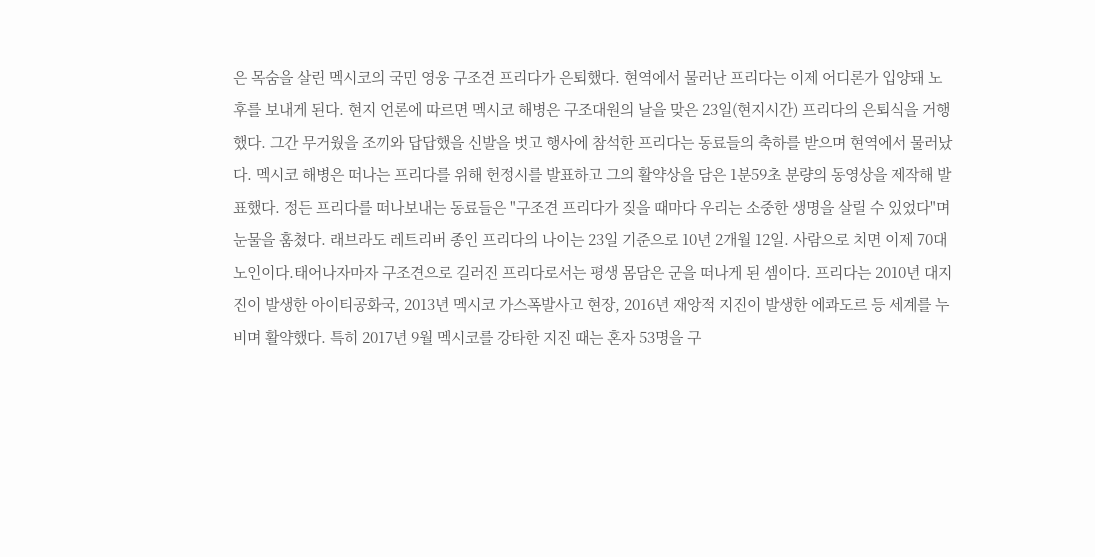은 목숨을 살린 멕시코의 국민 영웅 구조견 프리다가 은퇴했다. 현역에서 물러난 프리다는 이제 어디론가 입양돼 노후를 보내게 된다. 현지 언론에 따르면 멕시코 해병은 구조대원의 날을 맞은 23일(현지시간) 프리다의 은퇴식을 거행했다. 그간 무거웠을 조끼와 답답했을 신발을 벗고 행사에 참석한 프리다는 동료들의 축하를 받으며 현역에서 물러났다. 멕시코 해병은 떠나는 프리다를 위해 헌정시를 발표하고 그의 활약상을 담은 1분59초 분량의 동영상을 제작해 발표했다. 정든 프리다를 떠나보내는 동료들은 "구조견 프리다가 짖을 때마다 우리는 소중한 생명을 살릴 수 있었다"며 눈물을 훔쳤다. 래브라도 레트리버 종인 프리다의 나이는 23일 기준으로 10년 2개월 12일. 사람으로 치면 이제 70대 노인이다.태어나자마자 구조견으로 길러진 프리다로서는 평생 몸담은 군을 떠나게 된 셈이다. 프리다는 2010년 대지진이 발생한 아이티공화국, 2013년 멕시코 가스폭발사고 현장, 2016년 재앙적 지진이 발생한 에콰도르 등 세계를 누비며 활약했다. 특히 2017년 9월 멕시코를 강타한 지진 때는 혼자 53명을 구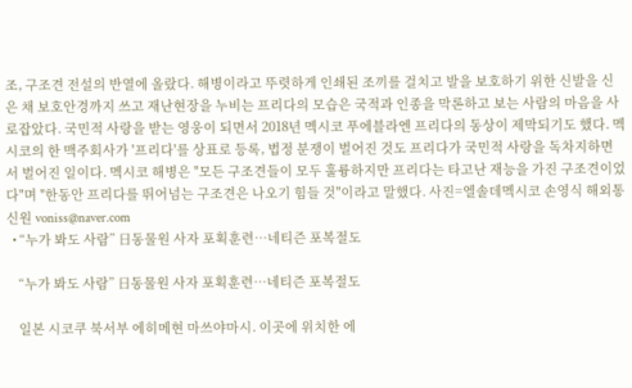조, 구조견 전설의 반열에 올랐다. 해병이라고 뚜렷하게 인쇄된 조끼를 걸치고 발을 보호하기 위한 신발을 신은 채 보호안경까지 쓰고 재난현장을 누비는 프리다의 모습은 국적과 인종을 막론하고 보는 사람의 마음을 사로잡았다. 국민적 사랑을 받는 영웅이 되면서 2018년 멕시코 푸에블라엔 프리다의 동상이 제막되기도 했다. 멕시코의 한 맥주회사가 '프리다'를 상표로 등록, 법정 분쟁이 벌어진 것도 프리다가 국민적 사랑을 독차지하면서 벌어진 일이다. 멕시코 해병은 "모든 구조견들이 모두 훌륭하지만 프리다는 타고난 재능을 가진 구조견이었다"며 "한동안 프리다를 뛰어넘는 구조견은 나오기 힘들 것"이라고 말했다. 사진=엘솔데멕시코 손영식 해외통신원 voniss@naver.com
  • “누가 봐도 사람” 日동물원 사자 포획훈련…네티즌 포복절도

    “누가 봐도 사람” 日동물원 사자 포획훈련…네티즌 포복절도

    일본 시코쿠 북서부 에히메현 마쓰야마시. 이곳에 위치한 에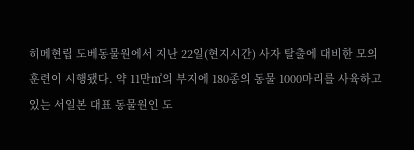히메현립 도베동물원에서 지난 22일(현지시간) 사자 탈출에 대비한 모의훈련이 시행됐다. 약 11만㎡의 부지에 180종의 동물 1000마리를 사육하고 있는 서일본 대표 동물원인 도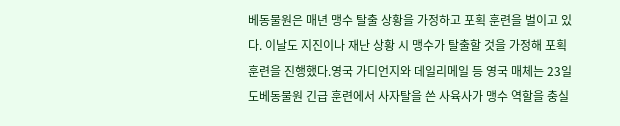베동물원은 매년 맹수 탈출 상황을 가정하고 포획 훈련을 벌이고 있다. 이날도 지진이나 재난 상황 시 맹수가 탈출할 것을 가정해 포획 훈련을 진행했다.영국 가디언지와 데일리메일 등 영국 매체는 23일 도베동물원 긴급 훈련에서 사자탈을 쓴 사육사가 맹수 역할을 충실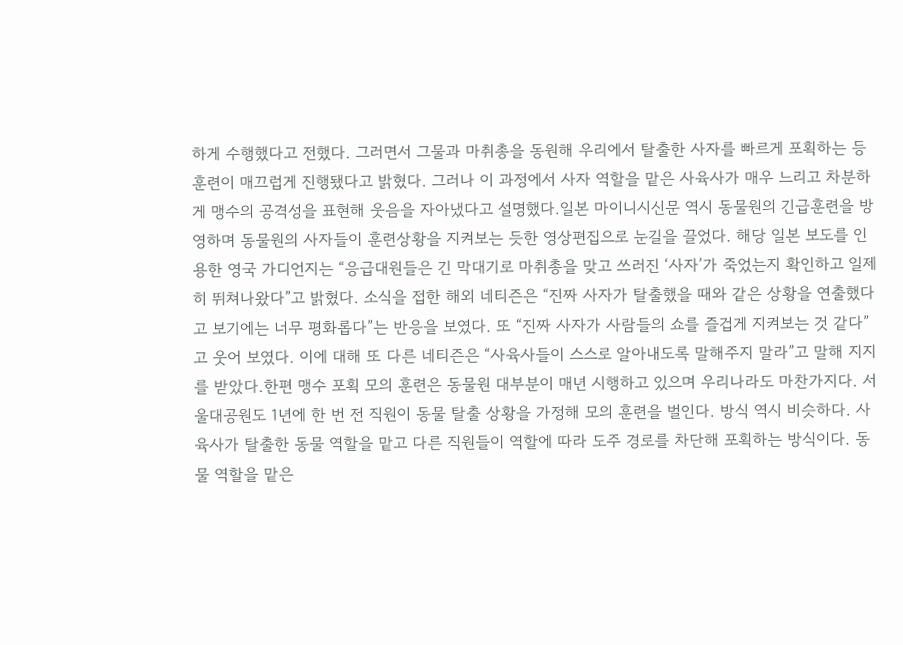하게 수행했다고 전했다. 그러면서 그물과 마취총을 동원해 우리에서 탈출한 사자를 빠르게 포획하는 등 훈련이 매끄럽게 진행됐다고 밝혔다. 그러나 이 과정에서 사자 역할을 맡은 사육사가 매우 느리고 차분하게 맹수의 공격성을 표현해 웃음을 자아냈다고 설명했다.일본 마이니시신문 역시 동물원의 긴급훈련을 방영하며 동물원의 사자들이 훈련상황을 지켜보는 듯한 영상편집으로 눈길을 끌었다. 해당 일본 보도를 인용한 영국 가디언지는 “응급대원들은 긴 막대기로 마취총을 맞고 쓰러진 ‘사자’가 죽었는지 확인하고 일제히 뛰쳐나왔다”고 밝혔다. 소식을 접한 해외 네티즌은 “진짜 사자가 탈출했을 때와 같은 상황을 연출했다고 보기에는 너무 평화롭다”는 반응을 보였다. 또 “진짜 사자가 사람들의 쇼를 즐겁게 지켜보는 것 같다”고 웃어 보였다. 이에 대해 또 다른 네티즌은 “사육사들이 스스로 알아내도록 말해주지 말라”고 말해 지지를 받았다.한편 맹수 포획 모의 훈련은 동물원 대부분이 매년 시행하고 있으며 우리나라도 마찬가지다. 서울대공원도 1년에 한 번 전 직원이 동물 탈출 상황을 가정해 모의 훈련을 벌인다. 방식 역시 비슷하다. 사육사가 탈출한 동물 역할을 맡고 다른 직원들이 역할에 따라 도주 경로를 차단해 포획하는 방식이다. 동물 역할을 맡은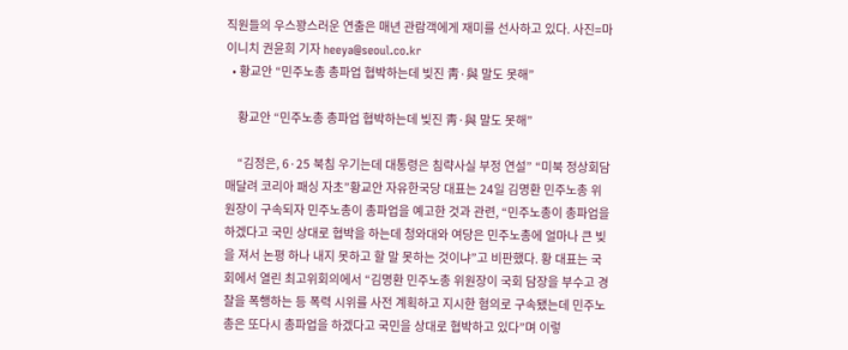직원들의 우스꽝스러운 연출은 매년 관람객에게 재미를 선사하고 있다. 사진=마이니치 권윤희 기자 heeya@seoul.co.kr
  • 황교안 “민주노총 총파업 협박하는데 빚진 靑·與 말도 못해”

    황교안 “민주노총 총파업 협박하는데 빚진 靑·與 말도 못해”

    “김정은, 6·25 북침 우기는데 대통령은 침략사실 부정 연설” “미북 정상회담 매달려 코리아 패싱 자초”황교안 자유한국당 대표는 24일 김명환 민주노총 위원장이 구속되자 민주노총이 총파업을 예고한 것과 관련, “민주노총이 총파업을 하겠다고 국민 상대로 협박을 하는데 청와대와 여당은 민주노총에 얼마나 큰 빚을 져서 논평 하나 내지 못하고 할 말 못하는 것이냐”고 비판했다. 황 대표는 국회에서 열린 최고위회의에서 “김명환 민주노총 위원장이 국회 담장을 부수고 경찰을 폭행하는 등 폭력 시위를 사전 계획하고 지시한 혐의로 구속됐는데 민주노총은 또다시 총파업을 하겠다고 국민을 상대로 협박하고 있다”며 이렇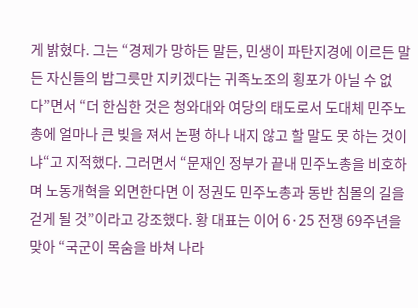게 밝혔다. 그는 “경제가 망하든 말든, 민생이 파탄지경에 이르든 말든 자신들의 밥그릇만 지키겠다는 귀족노조의 횡포가 아닐 수 없다”면서 “더 한심한 것은 청와대와 여당의 태도로서 도대체 민주노총에 얼마나 큰 빚을 져서 논평 하나 내지 않고 할 말도 못 하는 것이냐“고 지적했다. 그러면서 “문재인 정부가 끝내 민주노총을 비호하며 노동개혁을 외면한다면 이 정권도 민주노총과 동반 침몰의 길을 걷게 될 것”이라고 강조했다. 황 대표는 이어 6·25 전쟁 69주년을 맞아 “국군이 목숨을 바쳐 나라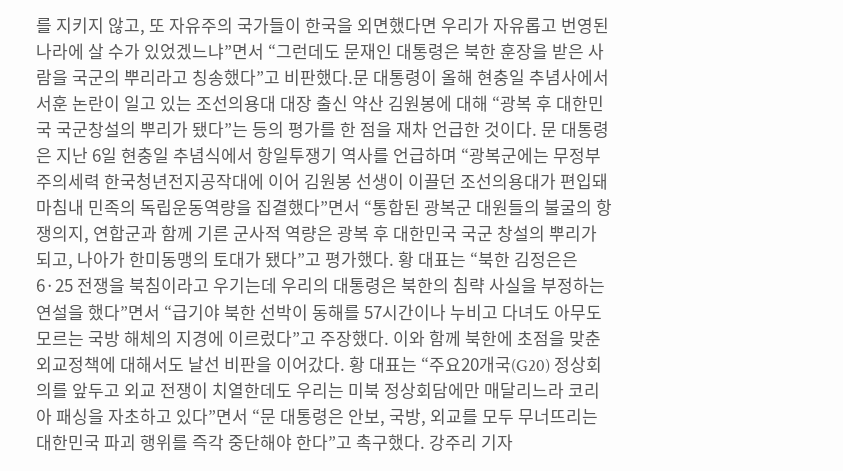를 지키지 않고, 또 자유주의 국가들이 한국을 외면했다면 우리가 자유롭고 번영된 나라에 살 수가 있었겠느냐”면서 “그런데도 문재인 대통령은 북한 훈장을 받은 사람을 국군의 뿌리라고 칭송했다”고 비판했다.문 대통령이 올해 현충일 추념사에서 서훈 논란이 일고 있는 조선의용대 대장 출신 약산 김원봉에 대해 “광복 후 대한민국 국군창설의 뿌리가 됐다”는 등의 평가를 한 점을 재차 언급한 것이다. 문 대통령은 지난 6일 현충일 추념식에서 항일투쟁기 역사를 언급하며 “광복군에는 무정부주의세력 한국청년전지공작대에 이어 김원봉 선생이 이끌던 조선의용대가 편입돼 마침내 민족의 독립운동역량을 집결했다”면서 “통합된 광복군 대원들의 불굴의 항쟁의지, 연합군과 함께 기른 군사적 역량은 광복 후 대한민국 국군 창설의 뿌리가 되고, 나아가 한미동맹의 토대가 됐다”고 평가했다. 황 대표는 “북한 김정은은 6·25 전쟁을 북침이라고 우기는데 우리의 대통령은 북한의 침략 사실을 부정하는 연설을 했다”면서 “급기야 북한 선박이 동해를 57시간이나 누비고 다녀도 아무도 모르는 국방 해체의 지경에 이르렀다”고 주장했다. 이와 함께 북한에 초점을 맞춘 외교정책에 대해서도 날선 비판을 이어갔다. 황 대표는 “주요20개국(G20) 정상회의를 앞두고 외교 전쟁이 치열한데도 우리는 미북 정상회담에만 매달리느라 코리아 패싱을 자초하고 있다”면서 “문 대통령은 안보, 국방, 외교를 모두 무너뜨리는 대한민국 파괴 행위를 즉각 중단해야 한다”고 촉구했다. 강주리 기자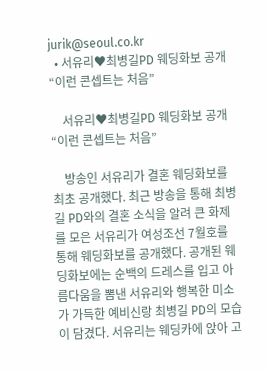jurik@seoul.co.kr
  • 서유리♥최병길PD 웨딩화보 공개 “이런 콘셉트는 처음”

    서유리♥최병길PD 웨딩화보 공개 “이런 콘셉트는 처음”

    방송인 서유리가 결혼 웨딩화보를 최초 공개했다. 최근 방송을 통해 최병길 PD와의 결혼 소식을 알려 큰 화제를 모은 서유리가 여성조선 7월호를 통해 웨딩화보를 공개했다. 공개된 웨딩화보에는 순백의 드레스를 입고 아름다움을 뽐낸 서유리와 행복한 미소가 가득한 예비신랑 최병길 PD의 모습이 담겼다. 서유리는 웨딩카에 앉아 고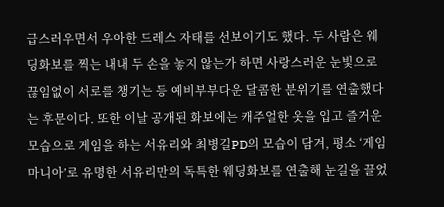급스러우면서 우아한 드레스 자태를 선보이기도 했다. 두 사람은 웨딩화보를 찍는 내내 두 손을 놓지 않는가 하면 사랑스러운 눈빛으로 끊임없이 서로를 챙기는 등 예비부부다운 달콤한 분위기를 연출했다는 후문이다. 또한 이날 공개된 화보에는 캐주얼한 옷을 입고 즐거운 모습으로 게임을 하는 서유리와 최병길PD의 모습이 담겨, 평소 ‘게임 마니아’로 유명한 서유리만의 독특한 웨딩화보를 연출해 눈길을 끌었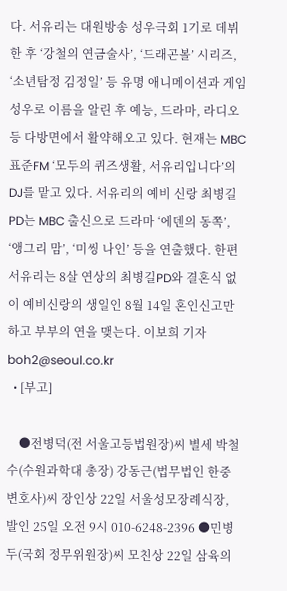다. 서유리는 대원방송 성우극회 1기로 데뷔한 후 ‘강철의 연금술사’, ‘드래곤볼’ 시리즈, ‘소년탐정 김정일’ 등 유명 애니메이션과 게임 성우로 이름을 알린 후 예능, 드라마, 라디오 등 다방면에서 활약해오고 있다. 현재는 MBC 표준FM ‘모두의 퀴즈생활, 서유리입니다’의 DJ를 맡고 있다. 서유리의 예비 신랑 최병길 PD는 MBC 출신으로 드라마 ‘에덴의 동쪽’, ‘앵그리 맘’, ‘미씽 나인’ 등을 연출했다. 한편 서유리는 8살 연상의 최병길PD와 결혼식 없이 예비신랑의 생일인 8월 14일 혼인신고만 하고 부부의 연을 맺는다. 이보희 기자 boh2@seoul.co.kr
  • [부고]

    ●전병덕(전 서울고등법원장)씨 별세 박철수(수원과학대 총장) 강동근(법무법인 한중 변호사)씨 장인상 22일 서울성모장례식장, 발인 25일 오전 9시 010-6248-2396 ●민병두(국회 정무위원장)씨 모친상 22일 삼육의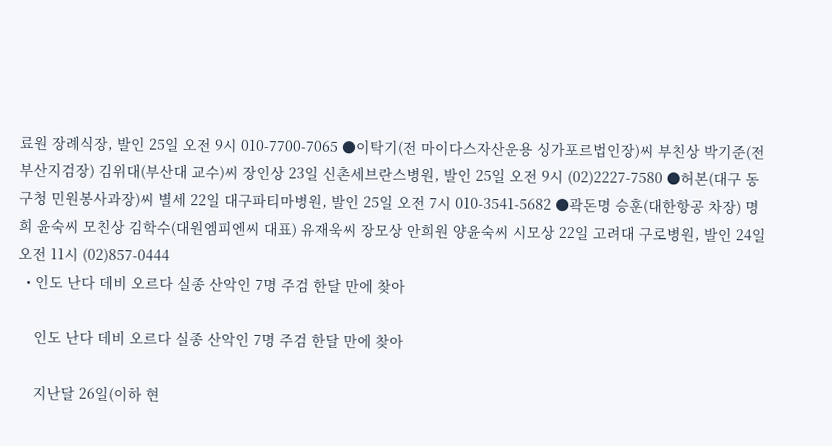료원 장례식장, 발인 25일 오전 9시 010-7700-7065 ●이탁기(전 마이다스자산운용 싱가포르법인장)씨 부친상 박기준(전 부산지검장) 김위대(부산대 교수)씨 장인상 23일 신촌세브란스병원, 발인 25일 오전 9시 (02)2227-7580 ●허본(대구 동구청 민원봉사과장)씨 별세 22일 대구파티마병원, 발인 25일 오전 7시 010-3541-5682 ●곽돈명 승훈(대한항공 차장) 명희 윤숙씨 모친상 김학수(대원엠피엔씨 대표) 유재욱씨 장모상 안희원 양윤숙씨 시모상 22일 고려대 구로병원, 발인 24일 오전 11시 (02)857-0444
  • 인도 난다 데비 오르다 실종 산악인 7명 주검 한달 만에 찾아

    인도 난다 데비 오르다 실종 산악인 7명 주검 한달 만에 찾아

    지난달 26일(이하 현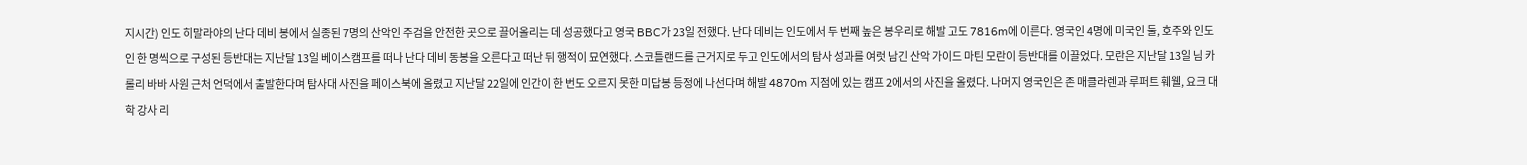지시간) 인도 히말라야의 난다 데비 봉에서 실종된 7명의 산악인 주검을 안전한 곳으로 끌어올리는 데 성공했다고 영국 BBC가 23일 전했다. 난다 데비는 인도에서 두 번째 높은 봉우리로 해발 고도 7816m에 이른다. 영국인 4명에 미국인 둘, 호주와 인도인 한 명씩으로 구성된 등반대는 지난달 13일 베이스캠프를 떠나 난다 데비 동봉을 오른다고 떠난 뒤 행적이 묘연했다. 스코틀랜드를 근거지로 두고 인도에서의 탐사 성과를 여럿 남긴 산악 가이드 마틴 모란이 등반대를 이끌었다. 모란은 지난달 13일 님 카롤리 바바 사원 근처 언덕에서 출발한다며 탐사대 사진을 페이스북에 올렸고 지난달 22일에 인간이 한 번도 오르지 못한 미답봉 등정에 나선다며 해발 4870m 지점에 있는 캠프 2에서의 사진을 올렸다. 나머지 영국인은 존 매클라렌과 루퍼트 훼웰, 요크 대학 강사 리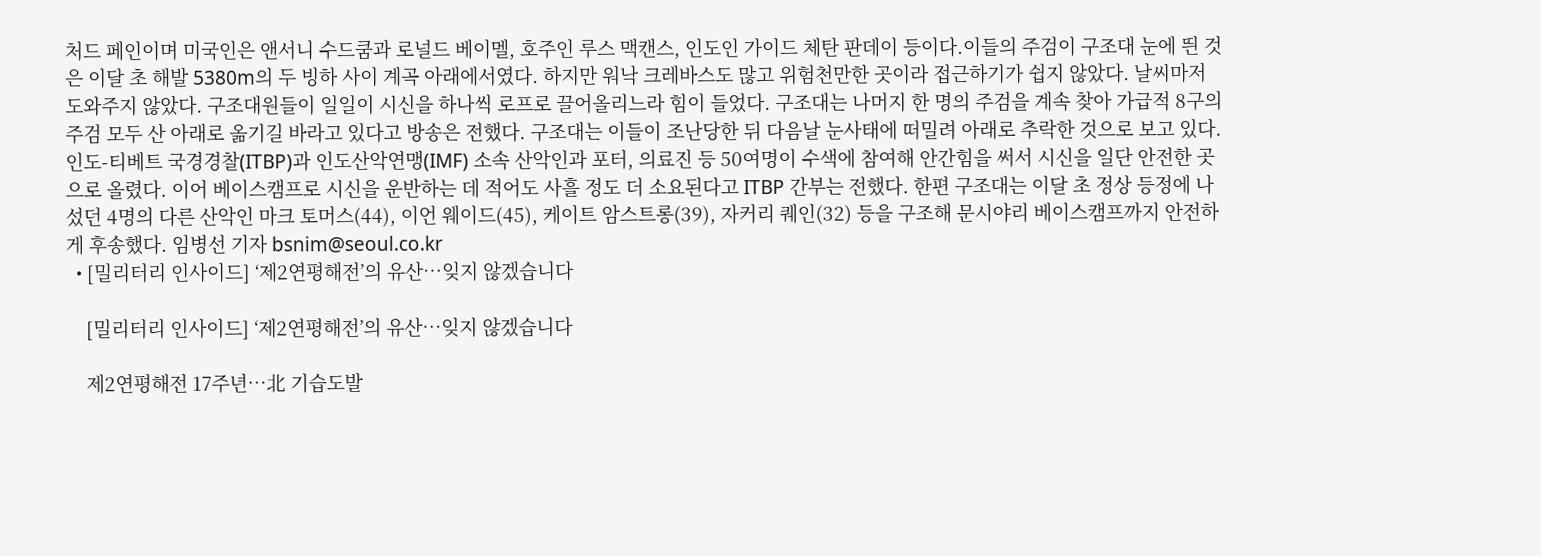처드 페인이며 미국인은 앤서니 수드쿰과 로널드 베이멜, 호주인 루스 맥캔스, 인도인 가이드 체탄 판데이 등이다.이들의 주검이 구조대 눈에 띈 것은 이달 초 해발 5380m의 두 빙하 사이 계곡 아래에서였다. 하지만 워낙 크레바스도 많고 위험천만한 곳이라 접근하기가 쉽지 않았다. 날씨마저 도와주지 않았다. 구조대원들이 일일이 시신을 하나씩 로프로 끌어올리느라 힘이 들었다. 구조대는 나머지 한 명의 주검을 계속 찾아 가급적 8구의 주검 모두 산 아래로 옮기길 바라고 있다고 방송은 전했다. 구조대는 이들이 조난당한 뒤 다음날 눈사태에 떠밀려 아래로 추락한 것으로 보고 있다. 인도-티베트 국경경찰(ITBP)과 인도산악연맹(IMF) 소속 산악인과 포터, 의료진 등 50여명이 수색에 참여해 안간힘을 써서 시신을 일단 안전한 곳으로 올렸다. 이어 베이스캠프로 시신을 운반하는 데 적어도 사흘 정도 더 소요된다고 ITBP 간부는 전했다. 한편 구조대는 이달 초 정상 등정에 나섰던 4명의 다른 산악인 마크 토머스(44), 이언 웨이드(45), 케이트 암스트롱(39), 자커리 퀘인(32) 등을 구조해 문시야리 베이스캠프까지 안전하게 후송했다. 임병선 기자 bsnim@seoul.co.kr
  • [밀리터리 인사이드] ‘제2연평해전’의 유산…잊지 않겠습니다

    [밀리터리 인사이드] ‘제2연평해전’의 유산…잊지 않겠습니다

    제2연평해전 17주년…北 기습도발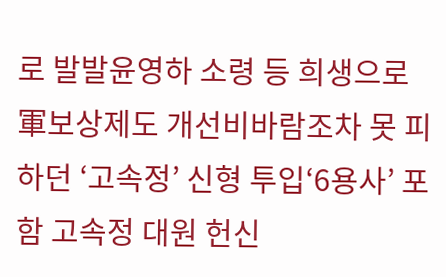로 발발윤영하 소령 등 희생으로 軍보상제도 개선비바람조차 못 피하던 ‘고속정’ 신형 투입‘6용사’ 포함 고속정 대원 헌신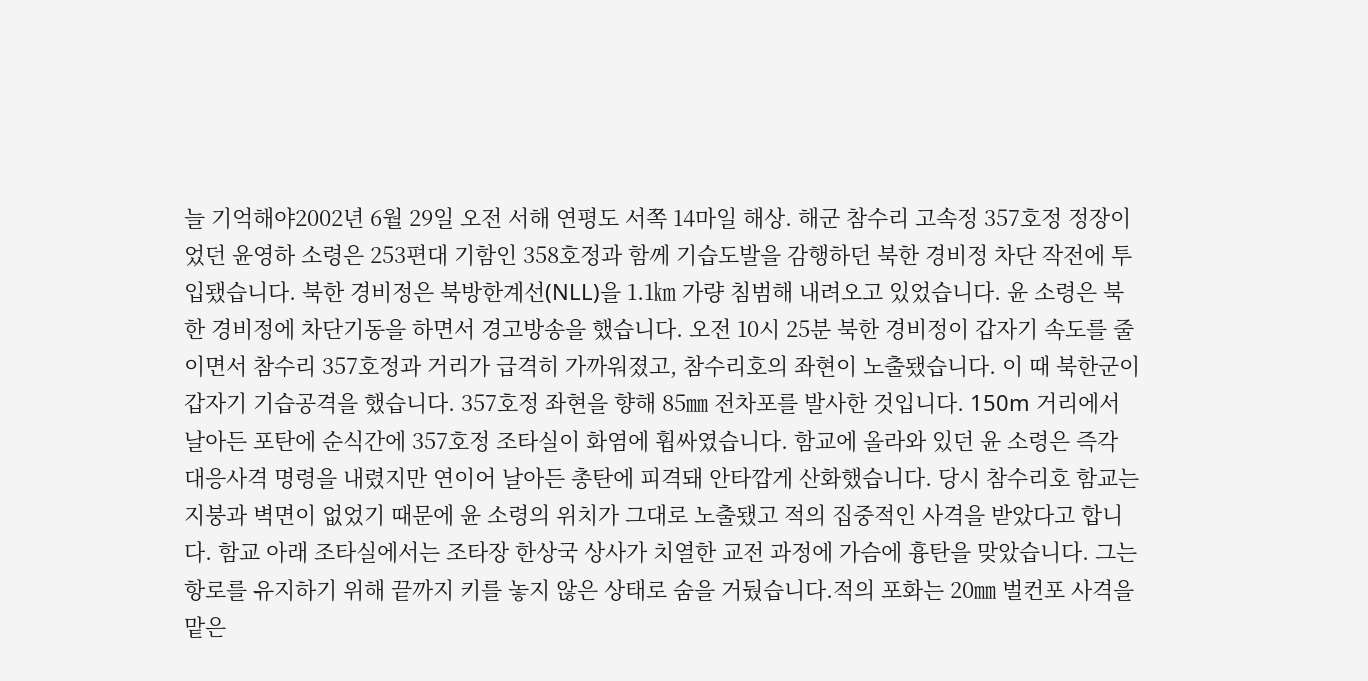늘 기억해야2002년 6월 29일 오전 서해 연평도 서쪽 14마일 해상. 해군 참수리 고속정 357호정 정장이었던 윤영하 소령은 253편대 기함인 358호정과 함께 기습도발을 감행하던 북한 경비정 차단 작전에 투입됐습니다. 북한 경비정은 북방한계선(NLL)을 1.1㎞ 가량 침범해 내려오고 있었습니다. 윤 소령은 북한 경비정에 차단기동을 하면서 경고방송을 했습니다. 오전 10시 25분 북한 경비정이 갑자기 속도를 줄이면서 참수리 357호정과 거리가 급격히 가까워졌고, 참수리호의 좌현이 노출됐습니다. 이 때 북한군이 갑자기 기습공격을 했습니다. 357호정 좌현을 향해 85㎜ 전차포를 발사한 것입니다. 150m 거리에서 날아든 포탄에 순식간에 357호정 조타실이 화염에 휩싸였습니다. 함교에 올라와 있던 윤 소령은 즉각 대응사격 명령을 내렸지만 연이어 날아든 총탄에 피격돼 안타깝게 산화했습니다. 당시 참수리호 함교는 지붕과 벽면이 없었기 때문에 윤 소령의 위치가 그대로 노출됐고 적의 집중적인 사격을 받았다고 합니다. 함교 아래 조타실에서는 조타장 한상국 상사가 치열한 교전 과정에 가슴에 흉탄을 맞았습니다. 그는 항로를 유지하기 위해 끝까지 키를 놓지 않은 상태로 숨을 거뒀습니다.적의 포화는 20㎜ 벌컨포 사격을 맡은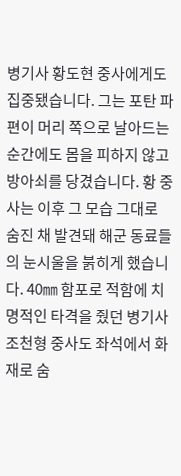병기사 황도현 중사에게도 집중됐습니다. 그는 포탄 파편이 머리 쪽으로 날아드는 순간에도 몸을 피하지 않고 방아쇠를 당겼습니다. 황 중사는 이후 그 모습 그대로 숨진 채 발견돼 해군 동료들의 눈시울을 붉히게 했습니다. 40㎜ 함포로 적함에 치명적인 타격을 줬던 병기사 조천형 중사도 좌석에서 화재로 숨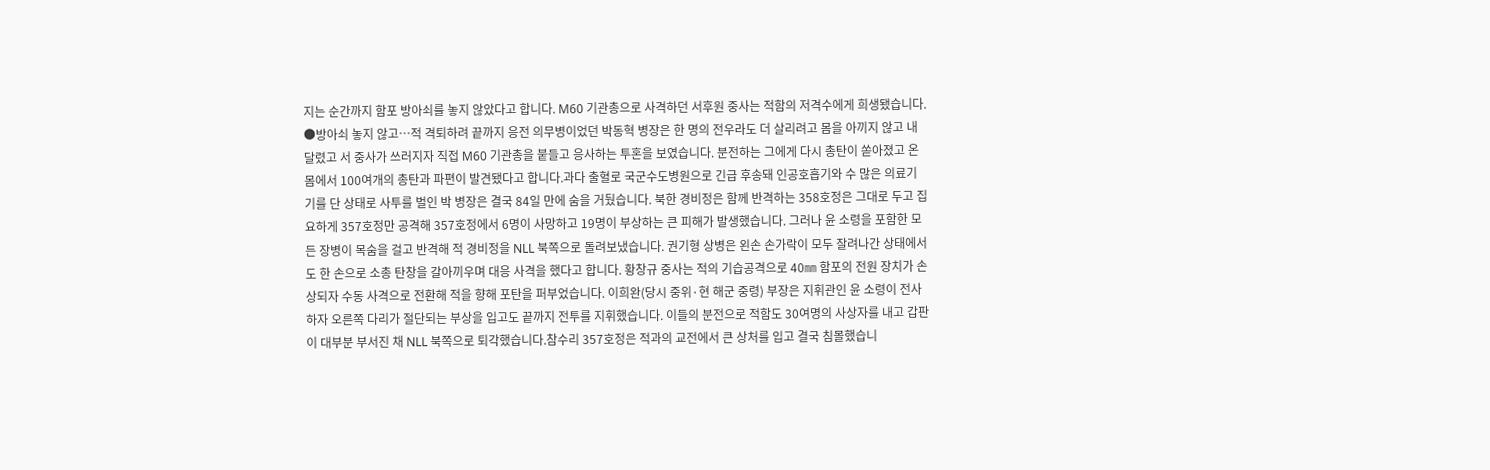지는 순간까지 함포 방아쇠를 놓지 않았다고 합니다. M60 기관총으로 사격하던 서후원 중사는 적함의 저격수에게 희생됐습니다. ●방아쇠 놓지 않고…적 격퇴하려 끝까지 응전 의무병이었던 박동혁 병장은 한 명의 전우라도 더 살리려고 몸을 아끼지 않고 내달렸고 서 중사가 쓰러지자 직접 M60 기관총을 붙들고 응사하는 투혼을 보였습니다. 분전하는 그에게 다시 총탄이 쏟아졌고 온 몸에서 100여개의 총탄과 파편이 발견됐다고 합니다.과다 출혈로 국군수도병원으로 긴급 후송돼 인공호흡기와 수 많은 의료기기를 단 상태로 사투를 벌인 박 병장은 결국 84일 만에 숨을 거뒀습니다. 북한 경비정은 함께 반격하는 358호정은 그대로 두고 집요하게 357호정만 공격해 357호정에서 6명이 사망하고 19명이 부상하는 큰 피해가 발생했습니다. 그러나 윤 소령을 포함한 모든 장병이 목숨을 걸고 반격해 적 경비정을 NLL 북쪽으로 돌려보냈습니다. 권기형 상병은 왼손 손가락이 모두 잘려나간 상태에서도 한 손으로 소총 탄창을 갈아끼우며 대응 사격을 했다고 합니다. 황창규 중사는 적의 기습공격으로 40㎜ 함포의 전원 장치가 손상되자 수동 사격으로 전환해 적을 향해 포탄을 퍼부었습니다. 이희완(당시 중위·현 해군 중령) 부장은 지휘관인 윤 소령이 전사하자 오른쪽 다리가 절단되는 부상을 입고도 끝까지 전투를 지휘했습니다. 이들의 분전으로 적함도 30여명의 사상자를 내고 갑판이 대부분 부서진 채 NLL 북쪽으로 퇴각했습니다.참수리 357호정은 적과의 교전에서 큰 상처를 입고 결국 침몰했습니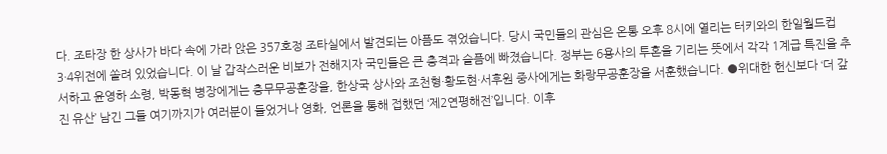다. 조타장 한 상사가 바다 속에 가라 앉은 357호정 조타실에서 발견되는 아픔도 겪었습니다. 당시 국민들의 관심은 온통 오후 8시에 열리는 터키와의 한일월드컵 3·4위전에 쏠려 있었습니다. 이 날 갑작스러운 비보가 전해지자 국민들은 큰 충격과 슬픔에 빠졌습니다. 정부는 6용사의 투혼을 기리는 뜻에서 각각 1계급 특진을 추서하고 윤영하 소령, 박동혁 병장에게는 충무무공훈장을, 한상국 상사와 조천형·황도현·서후원 중사에게는 화랑무공훈장을 서훈했습니다. ●위대한 헌신보다 ‘더 갚진 유산’ 남긴 그들 여기까지가 여러분이 들었거나 영화, 언론을 통해 접했던 ‘제2연평해전’입니다. 이후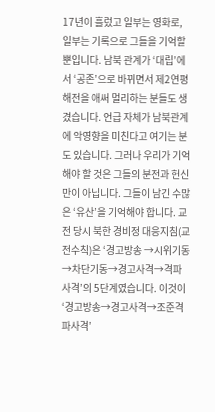17년이 흘렀고 일부는 영화로, 일부는 기록으로 그들을 기억할 뿐입니다. 남북 관계가 ‘대립’에서 ‘공존’으로 바뀌면서 제2연평해전을 애써 멀리하는 분들도 생겼습니다. 언급 자체가 남북관계에 악영향을 미친다고 여기는 분도 있습니다. 그러나 우리가 기억해야 할 것은 그들의 분전과 헌신 만이 아닙니다. 그들이 남긴 수많은 ‘유산’을 기억해야 합니다. 교전 당시 북한 경비정 대응지침(교전수칙)은 ‘경고방송 →시위기동→차단기동→경고사격→격파사격’의 5단계였습니다. 이것이 ‘경고방송→경고사격→조준격파사격’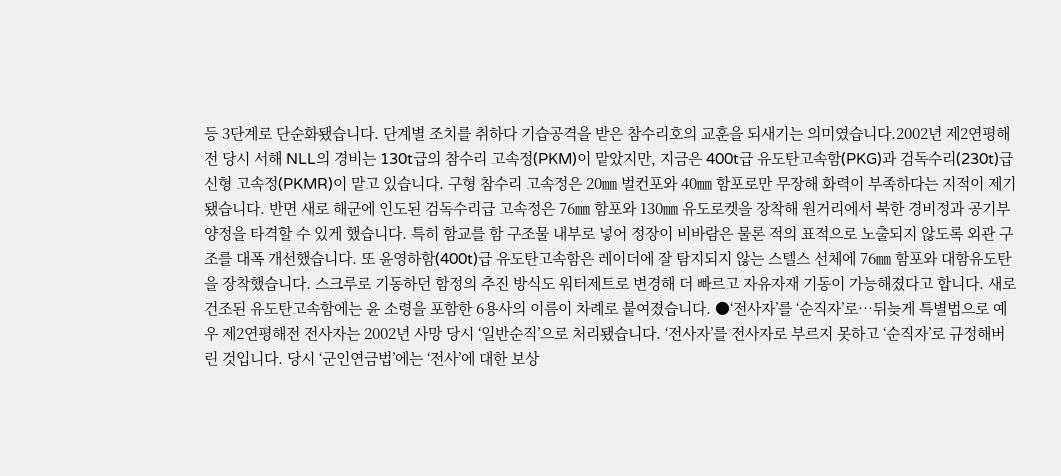등 3단계로 단순화됐습니다. 단계별 조치를 취하다 기습공격을 받은 참수리호의 교훈을 되새기는 의미였습니다.2002년 제2연평해전 당시 서해 NLL의 경비는 130t급의 참수리 고속정(PKM)이 맡았지만, 지금은 400t급 유도탄고속함(PKG)과 검독수리(230t)급 신형 고속정(PKMR)이 맡고 있습니다. 구형 참수리 고속정은 20㎜ 벌컨포와 40㎜ 함포로만 무장해 화력이 부족하다는 지적이 제기됐습니다. 반면 새로 해군에 인도된 검독수리급 고속정은 76㎜ 함포와 130㎜ 유도로켓을 장착해 원거리에서 북한 경비정과 공기부양정을 타격할 수 있게 했습니다. 특히 함교를 함 구조물 내부로 넣어 정장이 비바람은 물론 적의 표적으로 노출되지 않도록 외관 구조를 대폭 개선했습니다. 또 윤영하함(400t)급 유도탄고속함은 레이더에 잘 탐지되지 않는 스텔스 선체에 76㎜ 함포와 대함유도탄을 장착했습니다. 스크루로 기동하던 함정의 추진 방식도 워터제트로 변경해 더 빠르고 자유자재 기동이 가능해졌다고 합니다. 새로 건조된 유도탄고속함에는 윤 소령을 포함한 6용사의 이름이 차례로 붙여졌습니다. ●‘전사자’를 ‘순직자’로…뒤늦게 특별법으로 예우 제2연평해전 전사자는 2002년 사망 당시 ‘일반순직’으로 처리됐습니다. ‘전사자’를 전사자로 부르지 못하고 ‘순직자’로 규정해버린 것입니다. 당시 ‘군인연금법’에는 ‘전사’에 대한 보상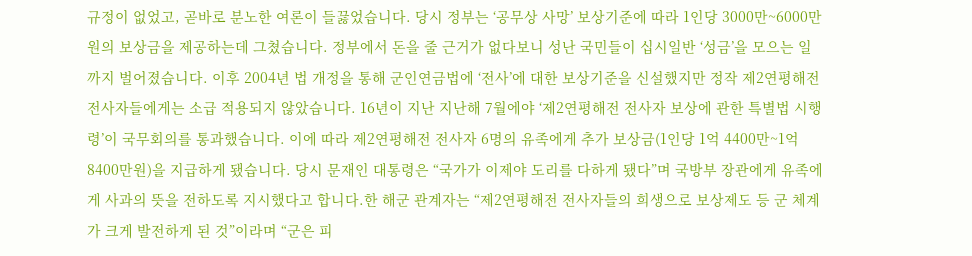규정이 없었고, 곧바로 분노한 여론이 들끓었습니다. 당시 정부는 ‘공무상 사망’ 보상기준에 따라 1인당 3000만~6000만원의 보상금을 제공하는데 그쳤습니다. 정부에서 돈을 줄 근거가 없다보니 성난 국민들이 십시일반 ‘성금’을 모으는 일까지 벌어졌습니다. 이후 2004년 법 개정을 통해 군인연금법에 ‘전사’에 대한 보상기준을 신설했지만 정작 제2연평해전 전사자들에게는 소급 적용되지 않았습니다. 16년이 지난 지난해 7월에야 ‘제2연평해전 전사자 보상에 관한 특별법 시행령’이 국무회의를 통과했습니다. 이에 따라 제2연평해전 전사자 6명의 유족에게 추가 보상금(1인당 1억 4400만~1억 8400만원)을 지급하게 됐습니다. 당시 문재인 대통령은 “국가가 이제야 도리를 다하게 됐다”며 국방부 장관에게 유족에게 사과의 뜻을 전하도록 지시했다고 합니다.한 해군 관계자는 “제2연평해전 전사자들의 희생으로 보상제도 등 군 체계가 크게 발전하게 된 것”이라며 “군은 피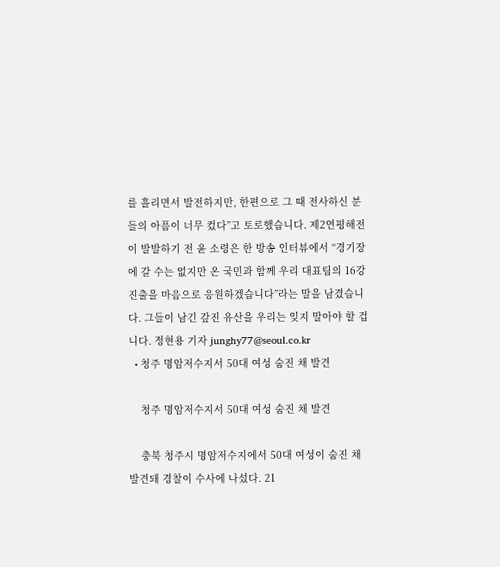를 흘리면서 발전하지만, 한편으로 그 때 전사하신 분들의 아픔이 너무 컸다”고 토로했습니다. 제2연평해전이 발발하기 전 윤 소령은 한 방송 인터뷰에서 “경기장에 갈 수는 없지만 온 국민과 함께 우리 대표팀의 16강 진출을 마음으로 응원하겠습니다”라는 말을 남겼습니다. 그들이 남긴 갚진 유산을 우리는 잊지 말아야 할 겁니다. 정현용 기자 junghy77@seoul.co.kr
  • 청주 명암저수지서 50대 여성 숨진 채 발견

    청주 명암저수지서 50대 여성 숨진 채 발견

    충북 청주시 명암저수지에서 50대 여성이 숨진 채 발견돼 경찰이 수사에 나섰다. 21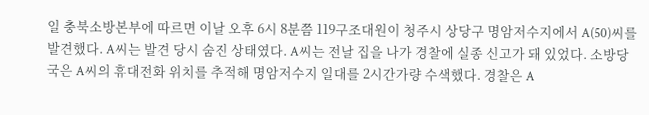일 충북소방본부에 따르면 이날 오후 6시 8분쯤 119구조대원이 청주시 상당구 명암저수지에서 A(50)씨를 발견했다. A씨는 발견 당시 숨진 상태였다. A씨는 전날 집을 나가 경찰에 실종 신고가 돼 있었다. 소방당국은 A씨의 휴대전화 위치를 추적해 명암저수지 일대를 2시간가량 수색했다. 경찰은 A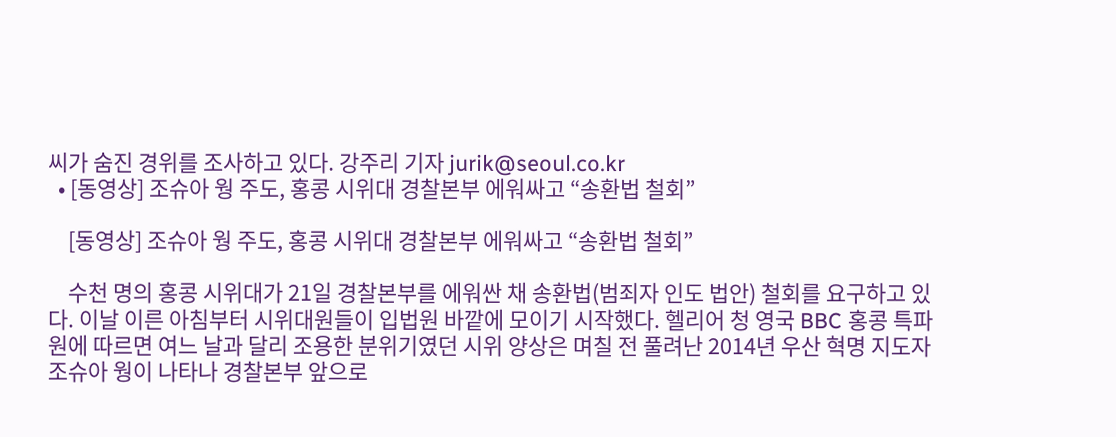씨가 숨진 경위를 조사하고 있다. 강주리 기자 jurik@seoul.co.kr
  • [동영상] 조슈아 웡 주도, 홍콩 시위대 경찰본부 에워싸고 “송환법 철회”

    [동영상] 조슈아 웡 주도, 홍콩 시위대 경찰본부 에워싸고 “송환법 철회”

    수천 명의 홍콩 시위대가 21일 경찰본부를 에워싼 채 송환법(범죄자 인도 법안) 철회를 요구하고 있다. 이날 이른 아침부터 시위대원들이 입법원 바깥에 모이기 시작했다. 헬리어 청 영국 BBC 홍콩 특파원에 따르면 여느 날과 달리 조용한 분위기였던 시위 양상은 며칠 전 풀려난 2014년 우산 혁명 지도자 조슈아 웡이 나타나 경찰본부 앞으로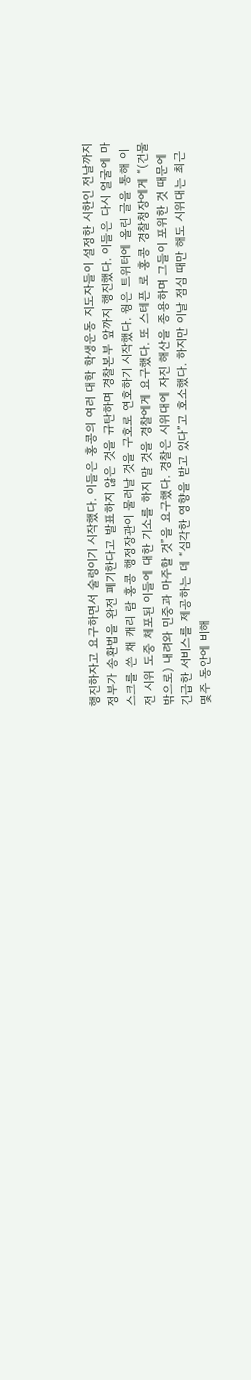행진하자고 요구하면서 술렁이기 시작했다. 이들은 홍콩의 여러 대학 학생운동 지도자들이 설정한 시한인 전날까지 정부가 송환법을 완전 폐기한다고 발표하지 않은 것을 규탄하며 경찰본부 앞까지 행진했다. 이들은 다시 얼굴에 마스크를 쓴 채 캐리 람 홍콩 행정장관이 물러날 것을 구호로 연호하기 시작했다. 웡은 트위터에 올린 글을 통해 이전 시위 도중 체포된 이들에 대한 기소를 하지 말 것을 경찰에게 요구했다. 또 스테픈 로 홍콩 경찰청장에게 “(건물 밖으로) 내려와 민중과 마주할 것”을 요구했다. 경찰은 시위대에 자진 해산을 종용하며 그들이 포위한 것 때문에 긴급한 서비스를 제공하는 데 “심각한 영향을 받고 있다”고 호소했다. 하지만 이날 점심 때만 해도 시위대는 최근 몇주 동안에 비해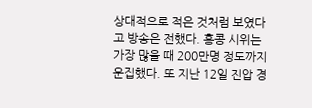상대적으로 적은 것처럼 보였다고 방송은 전했다. 홍콩 시위는 가장 많을 때 200만명 정도까지 운집했다. 또 지난 12일 진압 경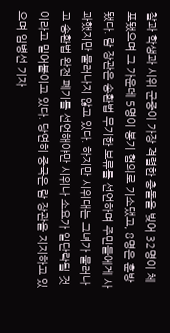찰과 학생과 시위 군중이 가장 격렬한 충돌을 빚어 32명이 체포됐으며 그 가운데 5명이 봉기 혐의로 기소댔고, 8명은 훈방됐다. 람 장관은 송환법 무기한 보류를 선언하며 주민들에게 사과했지만 물러나지 않고 있다. 하지만 시위대는 그녀가 물러나고 송환법 완전 폐기를 선언해야만 시위나 소요가 일단락될 것이라고 밀어붙이고 있다. 당연히 중국은 람 장관을 지지하고 있으며 임병선 기자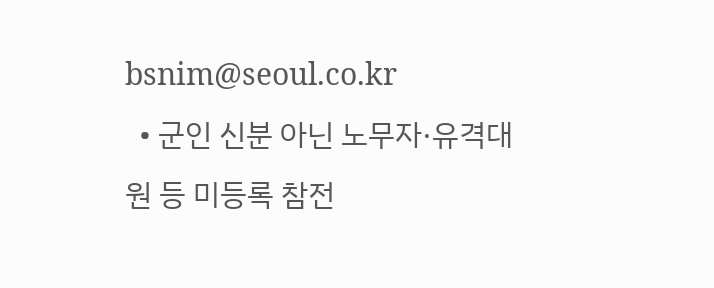bsnim@seoul.co.kr
  • 군인 신분 아닌 노무자·유격대원 등 미등록 참전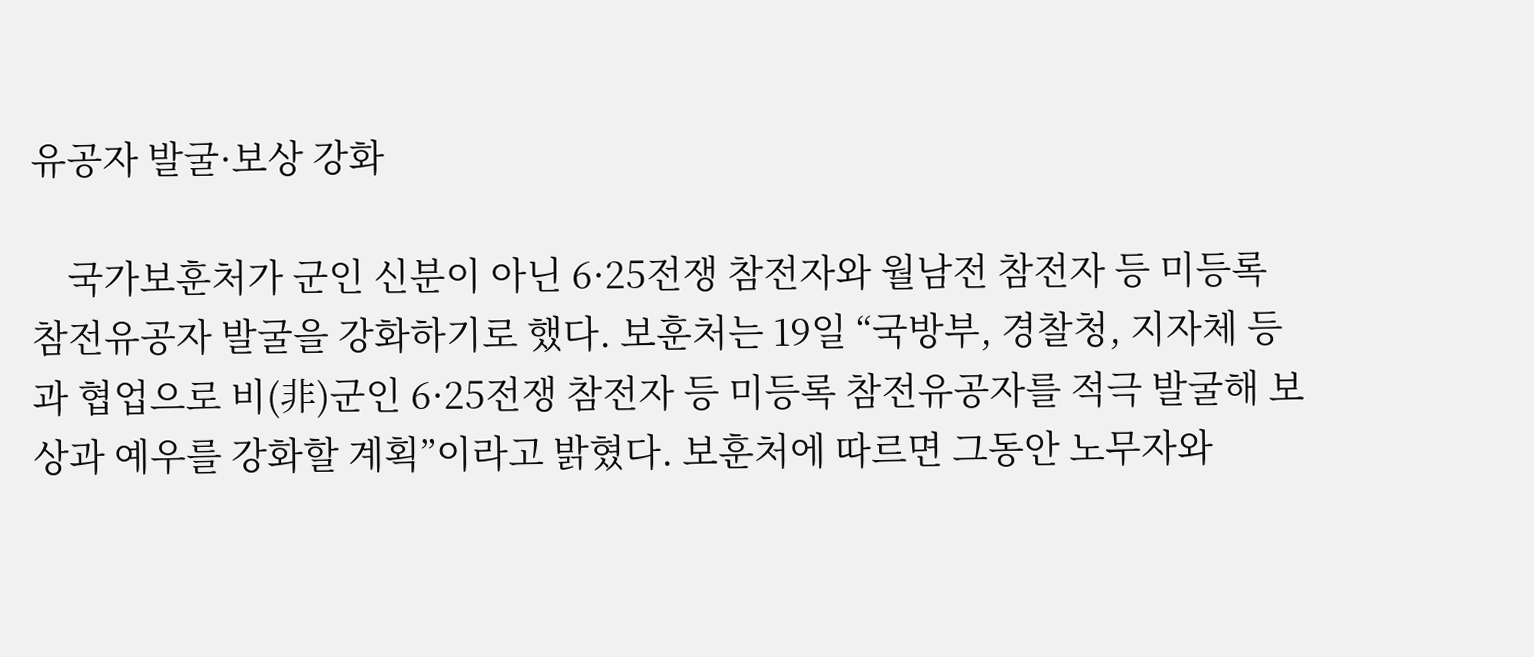유공자 발굴·보상 강화

    국가보훈처가 군인 신분이 아닌 6·25전쟁 참전자와 월남전 참전자 등 미등록 참전유공자 발굴을 강화하기로 했다. 보훈처는 19일 “국방부, 경찰청, 지자체 등과 협업으로 비(非)군인 6·25전쟁 참전자 등 미등록 참전유공자를 적극 발굴해 보상과 예우를 강화할 계획”이라고 밝혔다. 보훈처에 따르면 그동안 노무자와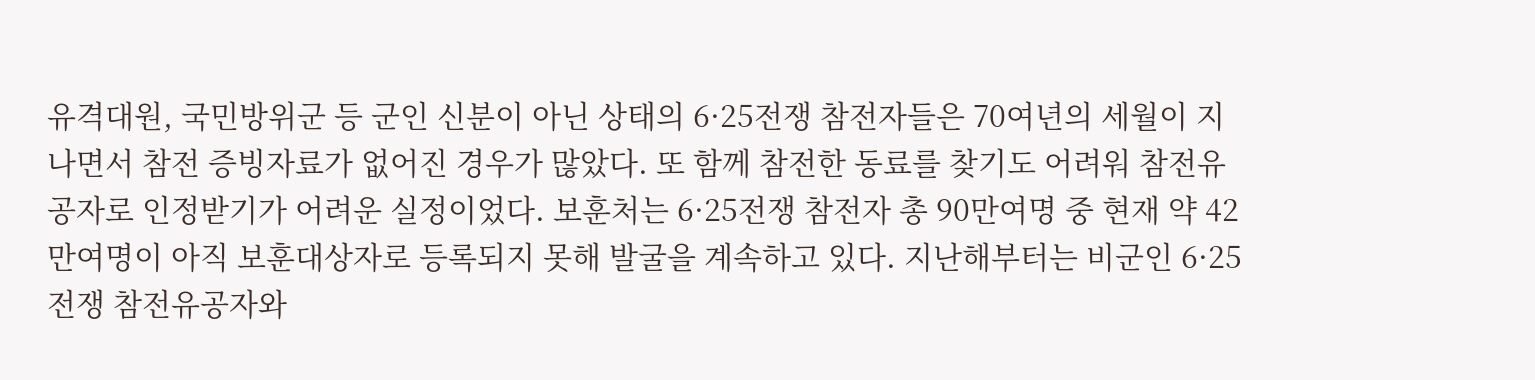유격대원, 국민방위군 등 군인 신분이 아닌 상태의 6·25전쟁 참전자들은 70여년의 세월이 지나면서 참전 증빙자료가 없어진 경우가 많았다. 또 함께 참전한 동료를 찾기도 어려워 참전유공자로 인정받기가 어려운 실정이었다. 보훈처는 6·25전쟁 참전자 총 90만여명 중 현재 약 42만여명이 아직 보훈대상자로 등록되지 못해 발굴을 계속하고 있다. 지난해부터는 비군인 6·25전쟁 참전유공자와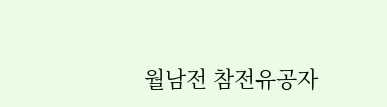월남전 참전유공자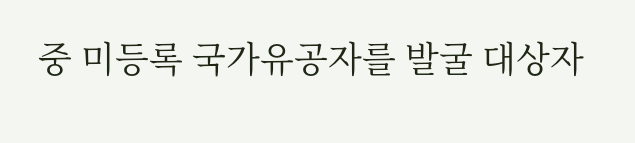중 미등록 국가유공자를 발굴 대상자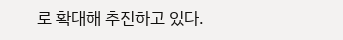로 확대해 추진하고 있다.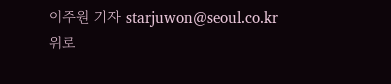이주원 기자 starjuwon@seoul.co.kr
위로